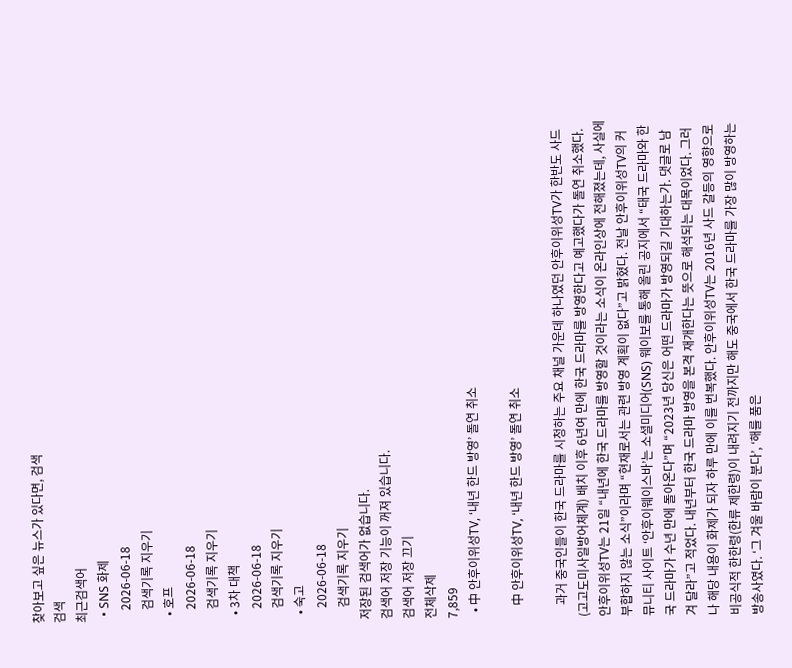찾아보고 싶은 뉴스가 있다면, 검색
검색
최근검색어
  • SNS 화제
    2026-06-18
    검색기록 지우기
  • 호프
    2026-06-18
    검색기록 지우기
  • 3차 대책
    2026-06-18
    검색기록 지우기
  • 숙고
    2026-06-18
    검색기록 지우기
저장된 검색어가 없습니다.
검색어 저장 기능이 꺼져 있습니다.
검색어 저장 끄기
전체삭제
7,859
  • 中 안후이위성TV, ‘내년 한드 방영’ 돌연 취소

    中 안후이위성TV, ‘내년 한드 방영’ 돌연 취소

    과거 중국인들이 한국 드라마를 시청하는 주요 채널 가운데 하나였던 안후이위성TV가 한반도 사드(고고도미사일방어체계) 배치 이후 6년여 만에 한국 드라마를 방영한다고 예고했다가 돌연 취소했다. 안후이위성TV는 21일 “내년에 한국 드라마를 방영할 것이라는 소식이 온라인상에 전해졌는데, 사실에 부합하지 않는 소식”이라며 “현재로서는 관련 방영 계획이 없다”고 밝혔다. 전날 안후이위성TV의 커뮤니티 사이트 ‘안후이웨이스바’는 소셜미디어(SNS) 웨이보를 통해 올린 공지에서 “태국 드라마와 한국 드라마가 수년 만에 돌아온다”며 “2023년 당신은 어떤 드라마가 방영되길 기대하는가. 댓글로 남겨 달라”고 적었다. 내년부터 한국 드라마 방영을 본격 재개한다는 뜻으로 해석되는 대목이었다. 그러나 해당 내용이 화제가 되자 하루 만에 이를 번복했다. 안후이위성TV는 2016년 사드 갈등의 영향으로 비공식적 한한령(한류 제한령)이 내려지기 전까지만 해도 중국에서 한국 드라마를 가장 많이 방영하는 방송사였다. ‘그 겨울 바람이 분다’, ‘해를 품은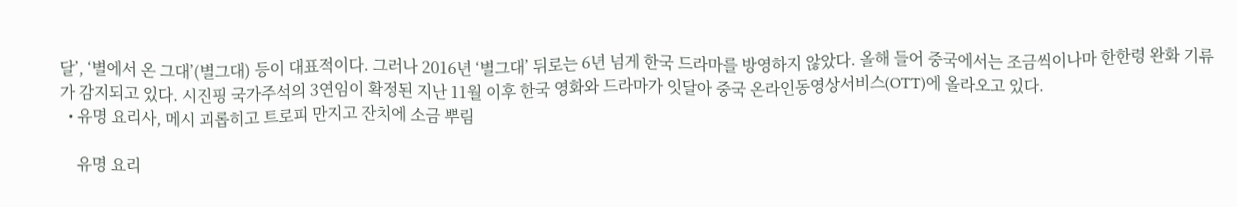달’, ‘별에서 온 그대’(별그대) 등이 대표적이다. 그러나 2016년 ‘별그대’ 뒤로는 6년 넘게 한국 드라마를 방영하지 않았다. 올해 들어 중국에서는 조금씩이나마 한한령 완화 기류가 감지되고 있다. 시진핑 국가주석의 3연임이 확정된 지난 11월 이후 한국 영화와 드라마가 잇달아 중국 온라인동영상서비스(OTT)에 올라오고 있다.
  • 유명 요리사, 메시 괴롭히고 트로피 만지고 잔치에 소금 뿌림

    유명 요리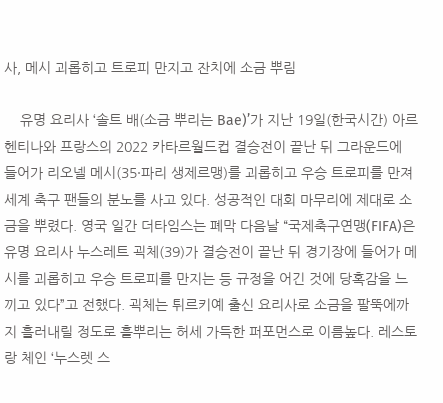사, 메시 괴롭히고 트로피 만지고 잔치에 소금 뿌림

    유명 요리사 ‘솔트 배(소금 뿌리는 Bae)’가 지난 19일(한국시간) 아르헨티나와 프랑스의 2022 카타르월드컵 결승전이 끝난 뒤 그라운드에 들어가 리오넬 메시(35·파리 생제르맹)를 괴롭히고 우승 트로피를 만져 세계 축구 팬들의 분노를 사고 있다. 성공적인 대회 마무리에 제대로 소금을 뿌렸다. 영국 일간 더타임스는 폐막 다음날 “국제축구연맹(FIFA)은 유명 요리사 누스레트 괵체(39)가 결승전이 끝난 뒤 경기장에 들어가 메시를 괴롭히고 우승 트로피를 만지는 등 규정을 어긴 것에 당혹감을 느끼고 있다”고 전했다. 괵체는 튀르키예 출신 요리사로 소금을 팔뚝에까지 흘러내릴 정도로 흩뿌리는 허세 가득한 퍼포먼스로 이름높다. 레스토랑 체인 ‘누스렛 스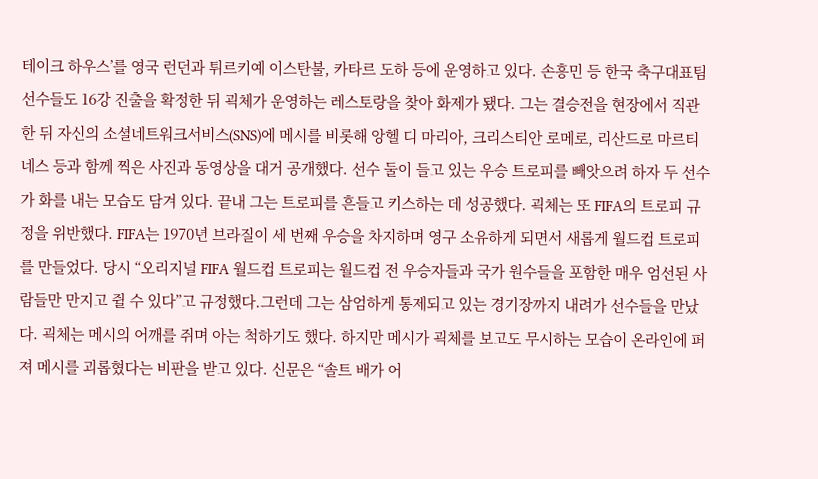테이크 하우스’를 영국 런던과 튀르키예 이스탄불, 카타르 도하 등에 운영하고 있다. 손흥민 등 한국 축구대표팀 선수들도 16강 진출을 확정한 뒤 괵체가 운영하는 레스토랑을 찾아 화제가 됐다. 그는 결승전을 현장에서 직관한 뒤 자신의 소셜네트워크서비스(SNS)에 메시를 비롯해 앙헬 디 마리아, 크리스티안 로메로, 리산드로 마르티네스 등과 함께 찍은 사진과 동영상을 대거 공개했다. 선수 둘이 들고 있는 우승 트로피를 빼앗으려 하자 두 선수가 화를 내는 모습도 담겨 있다. 끝내 그는 트로피를 흔들고 키스하는 데 성공했다. 괵체는 또 FIFA의 트로피 규정을 위반했다. FIFA는 1970년 브라질이 세 번째 우승을 차지하며 영구 소유하게 되면서 새롭게 월드컵 트로피를 만들었다. 당시 “오리지널 FIFA 월드컵 트로피는 월드컵 전 우승자들과 국가 원수들을 포함한 매우 엄선된 사람들만 만지고 쥘 수 있다”고 규정했다.그런데 그는 삼엄하게 통제되고 있는 경기장까지 내려가 선수들을 만났다. 괵체는 메시의 어깨를 쥐며 아는 척하기도 했다. 하지만 메시가 괵체를 보고도 무시하는 모습이 온라인에 퍼져 메시를 괴롭혔다는 비판을 받고 있다. 신문은 “솔트 배가 어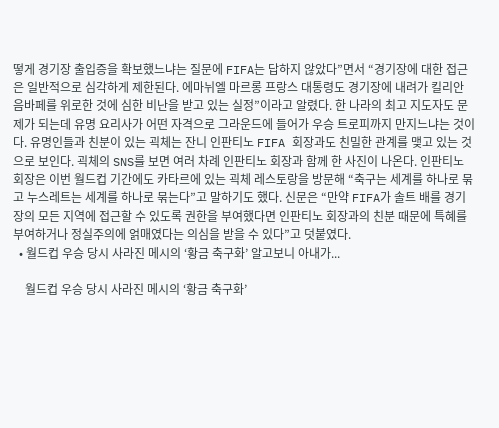떻게 경기장 출입증을 확보했느냐는 질문에 FIFA는 답하지 않았다”면서 “경기장에 대한 접근은 일반적으로 심각하게 제한된다. 에마뉘엘 마르롱 프랑스 대통령도 경기장에 내려가 킬리안 음바페를 위로한 것에 심한 비난을 받고 있는 실정”이라고 알렸다. 한 나라의 최고 지도자도 문제가 되는데 유명 요리사가 어떤 자격으로 그라운드에 들어가 우승 트로피까지 만지느냐는 것이다. 유명인들과 친분이 있는 괵체는 잔니 인판티노 FIFA 회장과도 친밀한 관계를 맺고 있는 것으로 보인다. 괵체의 SNS를 보면 여러 차례 인판티노 회장과 함께 한 사진이 나온다. 인판티노 회장은 이번 월드컵 기간에도 카타르에 있는 괵체 레스토랑을 방문해 “축구는 세계를 하나로 묶고 누스레트는 세계를 하나로 묶는다”고 말하기도 했다. 신문은 “만약 FIFA가 솔트 배를 경기장의 모든 지역에 접근할 수 있도록 권한을 부여했다면 인판티노 회장과의 친분 때문에 특혜를 부여하거나 정실주의에 얽매였다는 의심을 받을 수 있다”고 덧붙였다.
  • 월드컵 우승 당시 사라진 메시의 ‘황금 축구화’ 알고보니 아내가...

    월드컵 우승 당시 사라진 메시의 ‘황금 축구화’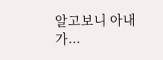알고보니 아내가...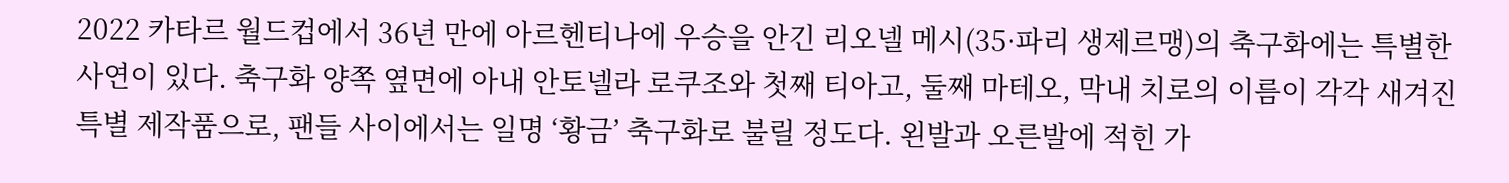2022 카타르 월드컵에서 36년 만에 아르헨티나에 우승을 안긴 리오넬 메시(35·파리 생제르맹)의 축구화에는 특별한 사연이 있다. 축구화 양쪽 옆면에 아내 안토넬라 로쿠조와 첫째 티아고, 둘째 마테오, 막내 치로의 이름이 각각 새겨진 특별 제작품으로, 팬들 사이에서는 일명 ‘황금’ 축구화로 불릴 정도다. 왼발과 오른발에 적힌 가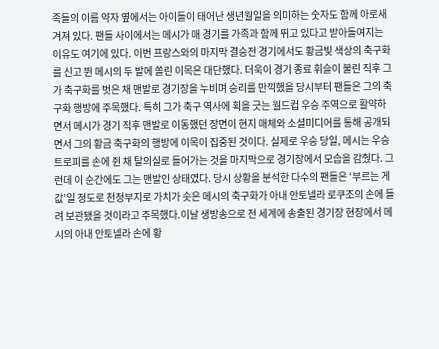족들의 이름 약자 옆에서는 아이들이 태어난 생년월일을 의미하는 숫자도 함께 아로새겨져 있다. 팬들 사이에서는 메시가 매 경기를 가족과 함께 뛰고 있다고 받아들여지는 이유도 여기에 있다. 이번 프랑스와의 마지막 결승전 경기에서도 황금빛 색상의 축구화를 신고 뛴 메시의 두 발에 쏠린 이목은 대단했다. 더욱이 경기 종료 휘슬이 불린 직후 그가 축구화를 벗은 채 맨발로 경기장을 누비며 승리를 만끽했을 당시부터 팬들은 그의 축구화 행방에 주목했다. 특히 그가 축구 역사에 획을 긋는 월드컵 우승 주역으로 활약하면서 메시가 경기 직후 맨발로 이동했던 장면이 현지 매체와 소셜미디어를 통해 공개되면서 그의 황금 축구화의 행방에 이목이 집중된 것이다. 실제로 우승 당일, 메시는 우승 트로피를 손에 쥔 채 탈의실로 들어가는 것을 마지막으로 경기장에서 모습을 감췄다. 그런데 이 순간에도 그는 맨발인 상태였다. 당시 상황을 분석한 다수의 팬들은 ‘부르는 게 값’일 정도로 천정부지로 가치가 솟은 메시의 축구화가 아내 안토넬라 로쿠조의 손에 들려 보관됐을 것이라고 주목했다.이날 생방송으로 전 세계에 송출된 경기장 현장에서 메시의 아내 안토넬라 손에 황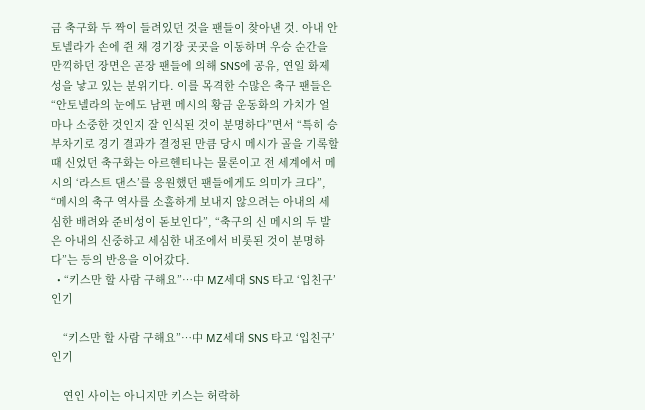금 축구화 두 짝이 들려있던 것을 팬들이 찾아낸 것. 아내 안토넬라가 손에 쥔 채 경기장 곳곳을 이동하며 우승 순간을 만끽하던 장면은 곧장 팬들에 의해 SNS에 공유, 연일 화제성을 낳고 있는 분위기다. 이를 목격한 수많은 축구 팬들은 “안토넬라의 눈에도 남편 메시의 황금 운동화의 가치가 얼마나 소중한 것인지 잘 인식된 것이 분명하다”면서 “특히 승부차기로 경기 결과가 결정된 만큼 당시 메시가 골을 기록할 때 신었던 축구화는 아르헨티나는 물론이고 전 세계에서 메시의 ‘라스트 댄스’를 응원했던 팬들에게도 의미가 크다”, “메시의 축구 역사를 소홀하게 보내지 않으려는 아내의 세심한 배려와 준비성이 돋보인다”, “축구의 신 메시의 두 발은 아내의 신중하고 세심한 내조에서 비롯된 것이 분명하다”는 등의 반응을 이어갔다.
  • “키스만 할 사람 구해요”…中 MZ세대 SNS 타고 ‘입친구’ 인기

    “키스만 할 사람 구해요”…中 MZ세대 SNS 타고 ‘입친구’ 인기

    연인 사이는 아니지만 키스는 허락하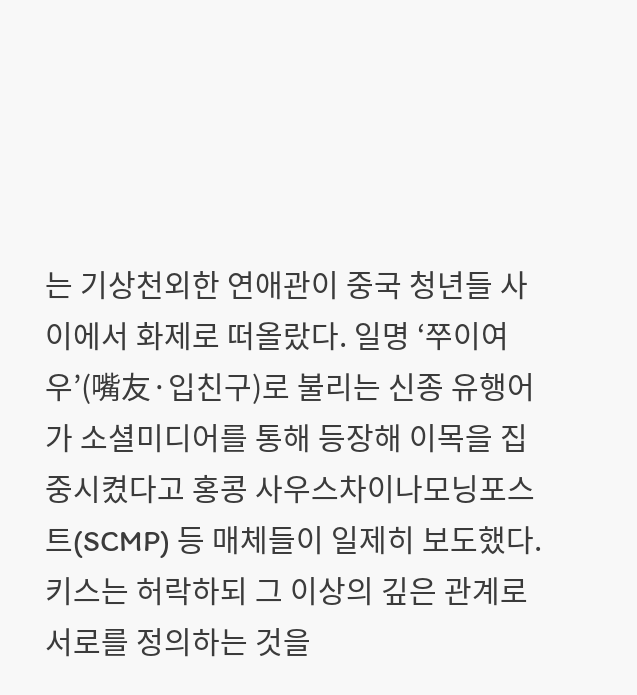는 기상천외한 연애관이 중국 청년들 사이에서 화제로 떠올랐다. 일명 ‘쭈이여우’(嘴友·입친구)로 불리는 신종 유행어가 소셜미디어를 통해 등장해 이목을 집중시켰다고 홍콩 사우스차이나모닝포스트(SCMP) 등 매체들이 일제히 보도했다. 키스는 허락하되 그 이상의 깊은 관계로 서로를 정의하는 것을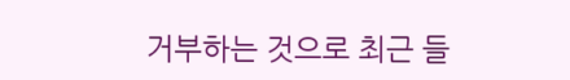거부하는 것으로 최근 들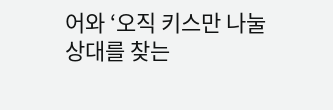어와 ‘오직 키스만 나눌 상대를 찾는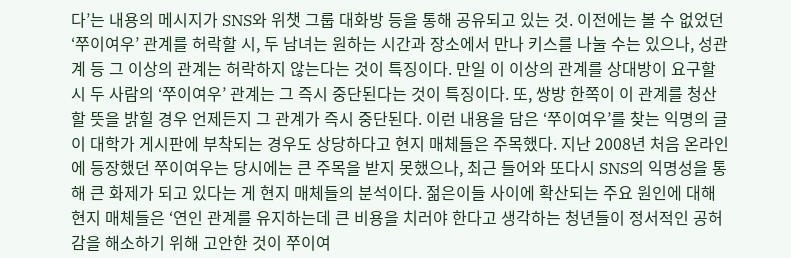다’는 내용의 메시지가 SNS와 위챗 그룹 대화방 등을 통해 공유되고 있는 것. 이전에는 볼 수 없었던 ‘쭈이여우’ 관계를 허락할 시, 두 남녀는 원하는 시간과 장소에서 만나 키스를 나눌 수는 있으나, 성관계 등 그 이상의 관계는 허락하지 않는다는 것이 특징이다. 만일 이 이상의 관계를 상대방이 요구할 시 두 사람의 ‘쭈이여우’ 관계는 그 즉시 중단된다는 것이 특징이다. 또, 쌍방 한쪽이 이 관계를 청산할 뜻을 밝힐 경우 언제든지 그 관계가 즉시 중단된다. 이런 내용을 담은 ‘쭈이여우’를 찾는 익명의 글이 대학가 게시판에 부착되는 경우도 상당하다고 현지 매체들은 주목했다. 지난 2008년 처음 온라인에 등장했던 쭈이여우는 당시에는 큰 주목을 받지 못했으나, 최근 들어와 또다시 SNS의 익명성을 통해 큰 화제가 되고 있다는 게 현지 매체들의 분석이다. 젊은이들 사이에 확산되는 주요 원인에 대해 현지 매체들은 ‘연인 관계를 유지하는데 큰 비용을 치러야 한다고 생각하는 청년들이 정서적인 공허감을 해소하기 위해 고안한 것이 쭈이여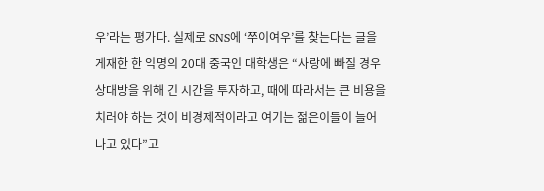우’라는 평가다. 실제로 SNS에 ‘쭈이여우’를 찾는다는 글을 게재한 한 익명의 20대 중국인 대학생은 “사랑에 빠질 경우 상대방을 위해 긴 시간을 투자하고, 때에 따라서는 큰 비용을 치러야 하는 것이 비경제적이라고 여기는 젊은이들이 늘어나고 있다”고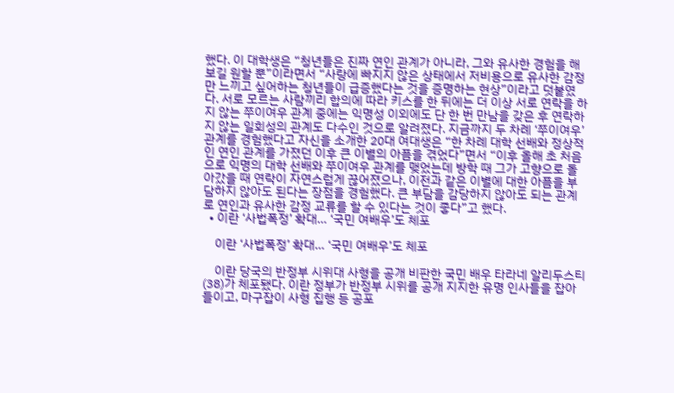했다. 이 대학생은 “청년들은 진짜 연인 관계가 아니라, 그와 유사한 경험을 해 보길 원할 뿐”이라면서 “사랑에 빠지지 않은 상태에서 저비용으로 유사한 감정만 느끼고 싶어하는 청년들이 급증했다는 것을 증명하는 현상”이라고 덧붙였다. 서로 모르는 사람끼리 합의에 따라 키스를 한 뒤에는 더 이상 서로 연락을 하지 않는 쭈이여우 관계 중에는 익명성 이외에도 단 한 번 만남을 갖은 후 연락하지 않는 일회성의 관계도 다수인 것으로 알려졌다. 지금까지 두 차례 ‘쭈이여우’ 관계를 경험했다고 자신을 소개한 20대 여대생은 “한 차례 대학 선배와 정상적인 연인 관계를 가졌던 이후 큰 이별의 아픔을 겪었다”면서 “이후 올해 초 처음으로 익명의 대학 선배와 쭈이여우 관계를 맺었는데 방학 때 그가 고향으로 돌아갔을 때 연락이 자연스럽게 끊어졌으나, 이전과 같은 이별에 대한 아픔을 부담하지 않아도 된다는 장점을 경험했다. 큰 부담을 감당하지 않아도 되는 관계로 연인과 유사한 감정 교류를 할 수 있다는 것이 좋다”고 했다.
  • 이란 ‘사법폭정’ 확대… ‘국민 여배우’도 체포

    이란 ‘사법폭정’ 확대… ‘국민 여배우’도 체포

    이란 당국의 반정부 시위대 사형을 공개 비판한 국민 배우 타라네 알리두스티(38)가 체포됐다. 이란 정부가 반정부 시위를 공개 지지한 유명 인사들을 잡아들이고, 마구잡이 사형 집행 등 공포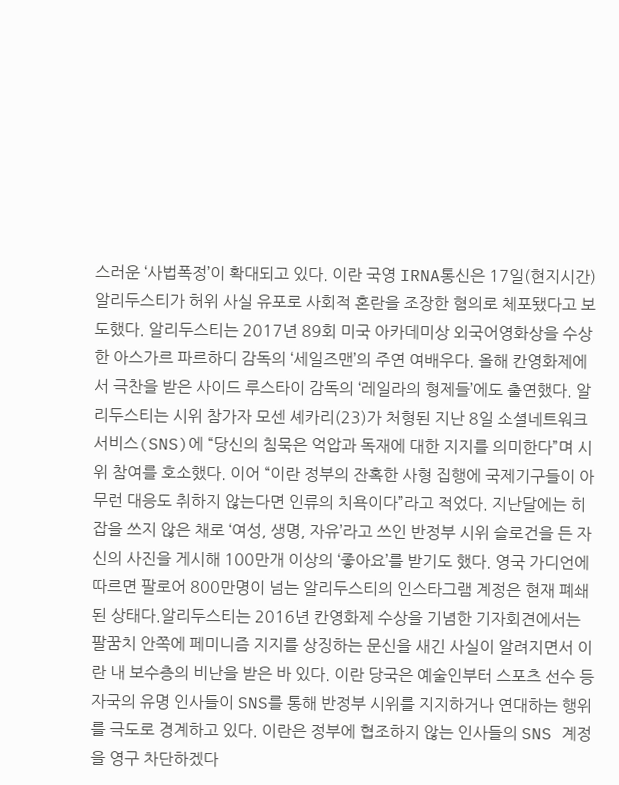스러운 ‘사법폭정’이 확대되고 있다. 이란 국영 IRNA통신은 17일(현지시간) 알리두스티가 허위 사실 유포로 사회적 혼란을 조장한 혐의로 체포됐다고 보도했다. 알리두스티는 2017년 89회 미국 아카데미상 외국어영화상을 수상한 아스가르 파르하디 감독의 ‘세일즈맨’의 주연 여배우다. 올해 칸영화제에서 극찬을 받은 사이드 루스타이 감독의 ‘레일라의 형제들’에도 출연했다. 알리두스티는 시위 참가자 모센 셰카리(23)가 처형된 지난 8일 소셜네트워크서비스(SNS)에 “당신의 침묵은 억압과 독재에 대한 지지를 의미한다”며 시위 참여를 호소했다. 이어 “이란 정부의 잔혹한 사형 집행에 국제기구들이 아무런 대응도 취하지 않는다면 인류의 치욕이다”라고 적었다. 지난달에는 히잡을 쓰지 않은 채로 ‘여성, 생명, 자유’라고 쓰인 반정부 시위 슬로건을 든 자신의 사진을 게시해 100만개 이상의 ‘좋아요’를 받기도 했다. 영국 가디언에 따르면 팔로어 800만명이 넘는 알리두스티의 인스타그램 계정은 현재 폐쇄된 상태다.알리두스티는 2016년 칸영화제 수상을 기념한 기자회견에서는 팔꿈치 안쪽에 페미니즘 지지를 상징하는 문신을 새긴 사실이 알려지면서 이란 내 보수층의 비난을 받은 바 있다. 이란 당국은 예술인부터 스포츠 선수 등 자국의 유명 인사들이 SNS를 통해 반정부 시위를 지지하거나 연대하는 행위를 극도로 경계하고 있다. 이란은 정부에 협조하지 않는 인사들의 SNS 계정을 영구 차단하겠다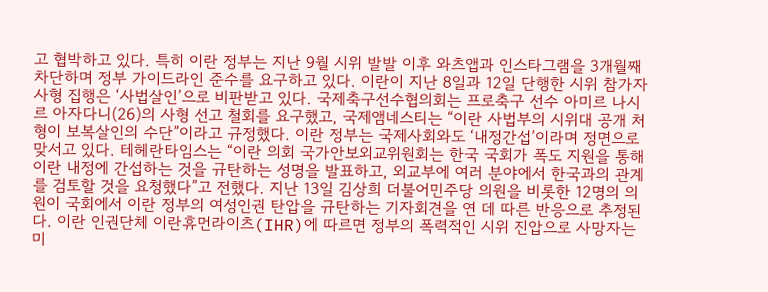고 협박하고 있다. 특히 이란 정부는 지난 9월 시위 발발 이후 와츠앱과 인스타그램을 3개월째 차단하며 정부 가이드라인 준수를 요구하고 있다. 이란이 지난 8일과 12일 단행한 시위 참가자 사형 집행은 ‘사법살인’으로 비판받고 있다. 국제축구선수협의회는 프로축구 선수 아미르 나시르 아자다니(26)의 사형 선고 철회를 요구했고, 국제앰네스티는 “이란 사법부의 시위대 공개 처형이 보복살인의 수단”이라고 규정했다. 이란 정부는 국제사회와도 ‘내정간섭’이라며 정면으로 맞서고 있다. 테헤란타임스는 “이란 의회 국가안보외교위원회는 한국 국회가 폭도 지원을 통해 이란 내정에 간섭하는 것을 규탄하는 성명을 발표하고, 외교부에 여러 분야에서 한국과의 관계를 검토할 것을 요청했다”고 전했다. 지난 13일 김상희 더불어민주당 의원을 비롯한 12명의 의원이 국회에서 이란 정부의 여성인권 탄압을 규탄하는 기자회견을 연 데 따른 반응으로 추정된다. 이란 인권단체 이란휴먼라이츠(IHR)에 따르면 정부의 폭력적인 시위 진압으로 사망자는 미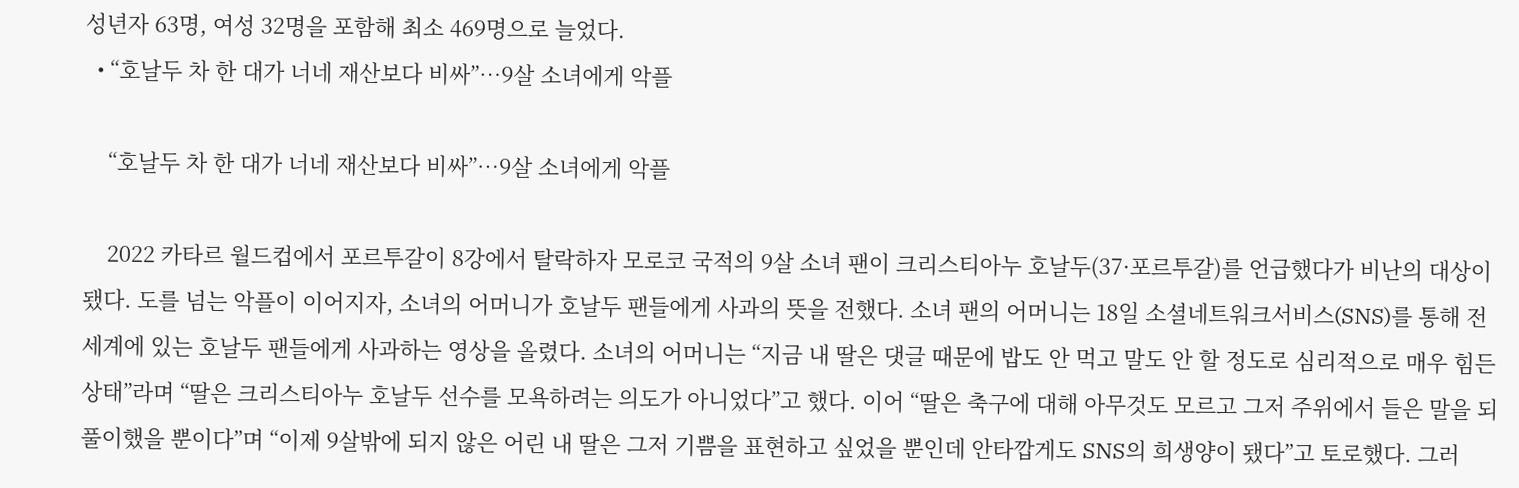성년자 63명, 여성 32명을 포함해 최소 469명으로 늘었다.
  • “호날두 차 한 대가 너네 재산보다 비싸”…9살 소녀에게 악플

    “호날두 차 한 대가 너네 재산보다 비싸”…9살 소녀에게 악플

    2022 카타르 월드컵에서 포르투갈이 8강에서 탈락하자 모로코 국적의 9살 소녀 팬이 크리스티아누 호날두(37·포르투갈)를 언급했다가 비난의 대상이 됐다. 도를 넘는 악플이 이어지자, 소녀의 어머니가 호날두 팬들에게 사과의 뜻을 전했다. 소녀 팬의 어머니는 18일 소셜네트워크서비스(SNS)를 통해 전 세계에 있는 호날두 팬들에게 사과하는 영상을 올렸다. 소녀의 어머니는 “지금 내 딸은 댓글 때문에 밥도 안 먹고 말도 안 할 정도로 심리적으로 매우 힘든 상태”라며 “딸은 크리스티아누 호날두 선수를 모욕하려는 의도가 아니었다”고 했다. 이어 “딸은 축구에 대해 아무것도 모르고 그저 주위에서 들은 말을 되풀이했을 뿐이다”며 “이제 9살밖에 되지 않은 어린 내 딸은 그저 기쁨을 표현하고 싶었을 뿐인데 안타깝게도 SNS의 희생양이 됐다”고 토로했다. 그러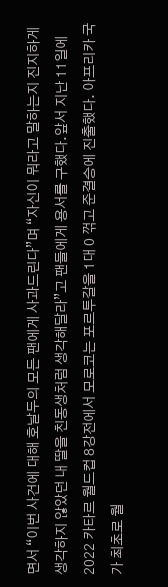면서 “이번 사건에 대해 호날두의 모든 팬에게 사과드린다”며 “자신이 뭐라고 말하는지 진지하게 생각하지 않았던 내 딸을 친동생처럼 생각해달라”고 팬들에게 용서를 구했다.앞서 지난 11일에 2022 카타르 월드컵 8강전에서 모로코는 포르투갈을 1대 0 꺾고 준결승에 진출했다. 아프리카 국가 최초로 월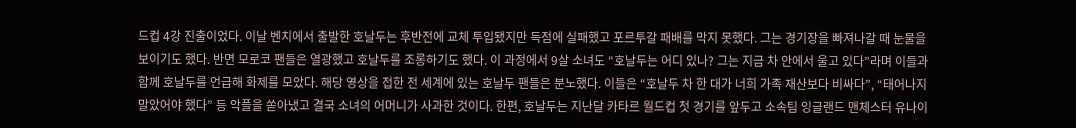드컵 4강 진출이었다. 이날 벤치에서 출발한 호날두는 후반전에 교체 투입됐지만 득점에 실패했고 포르투갈 패배를 막지 못했다. 그는 경기장을 빠져나갈 때 눈물을 보이기도 했다. 반면 모로코 팬들은 열광했고 호날두를 조롱하기도 했다. 이 과정에서 9살 소녀도 “호날두는 어디 있나? 그는 지금 차 안에서 울고 있다”라며 이들과 함께 호날두를 언급해 화제를 모았다. 해당 영상을 접한 전 세계에 있는 호날두 팬들은 분노했다. 이들은 “호날두 차 한 대가 너희 가족 재산보다 비싸다”, “태어나지 말았어야 했다” 등 악플을 쏟아냈고 결국 소녀의 어머니가 사과한 것이다. 한편, 호날두는 지난달 카타르 월드컵 첫 경기를 앞두고 소속팀 잉글랜드 맨체스터 유나이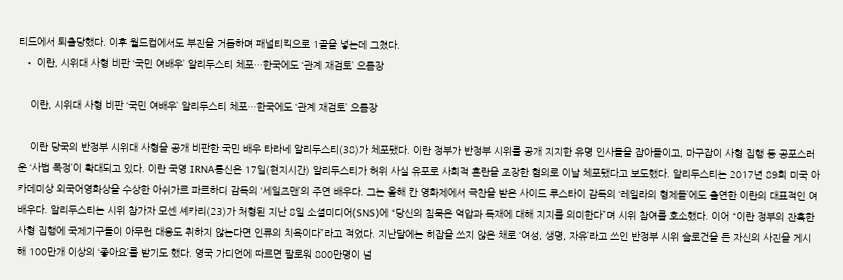티드에서 퇴출당했다. 이후 월드컵에서도 부진을 거듭하며 패널티킥으로 1골을 넣는데 그쳤다.
  • 이란, 시위대 사형 비판 ‘국민 여배우’ 알리두스티 체포…한국에도 ‘관계 재검토’ 으름장

    이란, 시위대 사형 비판 ‘국민 여배우’ 알리두스티 체포…한국에도 ‘관계 재검토’ 으름장

    이란 당국의 반정부 시위대 사형을 공개 비판한 국민 배우 타라네 알리두스티(38)가 체포됐다. 이란 정부가 반정부 시위를 공개 지지한 유명 인사들을 잡아들이고, 마구잡이 사형 집행 등 공포스러운 ‘사법 폭정’이 확대되고 있다. 이란 국영 IRNA통신은 17일(현지시간) 알리두스티가 허위 사실 유포로 사회적 혼란을 조장한 혐의로 이날 체포됐다고 보도했다. 알리두스티는 2017년 89회 미국 아카데미상 외국어영화상을 수상한 아쉬가르 파르하디 감독의 ‘세일즈맨’의 주연 배우다. 그는 올해 칸 영화제에서 극찬을 받은 사이드 루스타이 감독의 ‘레일라의 형제들’에도 출연한 이란의 대표적인 여배우다. 알리두스티는 시위 참가자 모센 셰카리(23)가 처형된 지난 8일 소셜미디어(SNS)에 “당신의 침묵은 억압과 독재에 대해 지지를 의미한다”며 시위 참여를 호소했다. 이어 “이란 정부의 잔혹한 사형 집행에 국제기구들이 아무런 대응도 취하지 않는다면 인류의 치욕이다”라고 적었다. 지난달에는 히잡을 쓰지 않은 채로 ‘여성, 생명, 자유’라고 쓰인 반정부 시위 슬로건을 든 자신의 사진을 게시해 100만개 이상의 ‘좋아요’를 받기도 했다. 영국 가디언에 따르면 팔로워 800만명이 넘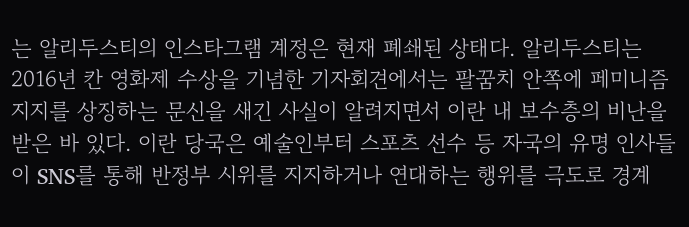는 알리두스티의 인스타그램 계정은 현재 폐쇄된 상태다. 알리두스티는 2016년 칸 영화제 수상을 기념한 기자회견에서는 팔꿈치 안쪽에 페미니즘 지지를 상징하는 문신을 새긴 사실이 알려지면서 이란 내 보수층의 비난을 받은 바 있다. 이란 당국은 예술인부터 스포츠 선수 등 자국의 유명 인사들이 SNS를 통해 반정부 시위를 지지하거나 연대하는 행위를 극도로 경계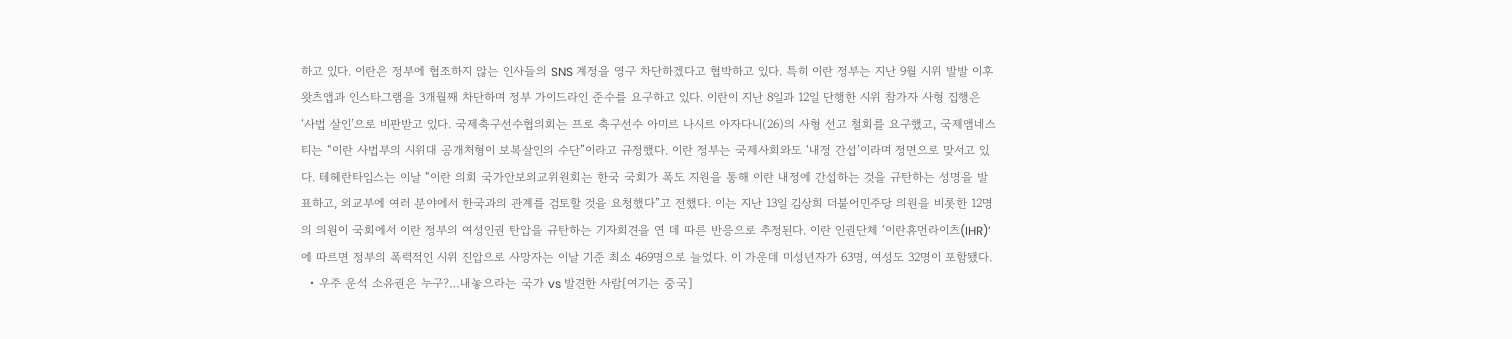하고 있다. 이란은 정부에 협조하지 않는 인사들의 SNS 계정을 영구 차단하겠다고 협박하고 있다. 특히 이란 정부는 지난 9월 시위 발발 이후 왓츠앱과 인스타그램을 3개월째 차단하며 정부 가이드라인 준수를 요구하고 있다. 이란이 지난 8일과 12일 단행한 시위 참가자 사형 집행은 ‘사법 살인’으로 비판받고 있다. 국제축구선수협의회는 프로 축구선수 아미르 나시르 아자다니(26)의 사형 선고 철회를 요구했고, 국제앰네스티는 “이란 사법부의 시위대 공개처형이 보복살인의 수단”이라고 규정했다. 이란 정부는 국제사회와도 ‘내정 간섭’이라며 정면으로 맞서고 있다. 테헤란타임스는 이날 “이란 의회 국가안보외교위원회는 한국 국회가 폭도 지원을 통해 이란 내정에 간섭하는 것을 규탄하는 성명을 발표하고, 외교부에 여러 분야에서 한국과의 관계를 검토할 것을 요청했다”고 전했다. 이는 지난 13일 김상희 더불어민주당 의원을 비롯한 12명의 의원이 국회에서 이란 정부의 여성인권 탄압을 규탄하는 기자회견을 연 데 따른 반응으로 추정된다. 이란 인권단체 ‘이란휴먼라이츠(IHR)’에 따르면 정부의 폭력적인 시위 진압으로 사망자는 이날 기준 최소 469명으로 늘었다. 이 가운데 미성년자가 63명, 여성도 32명이 포함됐다.
  • 우주 운석 소유권은 누구?…내놓으라는 국가 vs 발견한 사람[여기는 중국]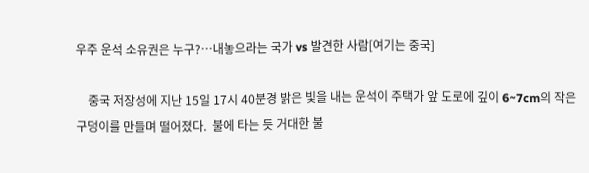우주 운석 소유권은 누구?…내놓으라는 국가 vs 발견한 사람[여기는 중국]

    중국 저장성에 지난 15일 17시 40분경 밝은 빛을 내는 운석이 주택가 앞 도로에 깊이 6~7cm의 작은 구덩이를 만들며 떨어졌다.  불에 타는 듯 거대한 불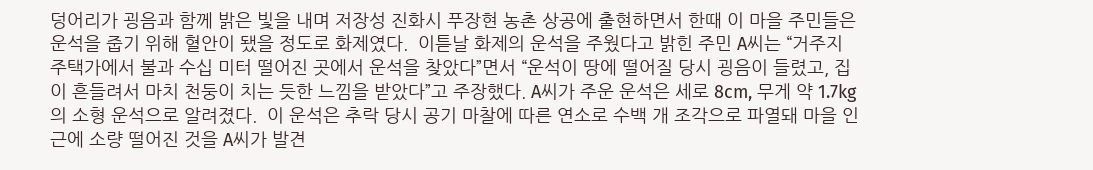덩어리가 굉음과 함께 밝은 빛을 내며 저장성 진화시 푸장현 농촌 상공에 출현하면서 한때 이 마을 주민들은 운석을 줍기 위해 혈안이 됐을 정도로 화제였다.  이튿날 화제의 운석을 주웠다고 밝힌 주민 A씨는 “거주지 주택가에서 불과 수십 미터 떨어진 곳에서 운석을 찾았다”면서 “운석이 땅에 떨어질 당시 굉음이 들렸고, 집이 흔들려서 마치 천둥이 치는 듯한 느낌을 받았다”고 주장했다. A씨가 주운 운석은 세로 8cm, 무게 약 1.7kg의 소형 운석으로 알려졌다.  이 운석은 추락 당시 공기 마찰에 따른 연소로 수백 개 조각으로 파열돼 마을 인근에 소량 떨어진 것을 A씨가 발견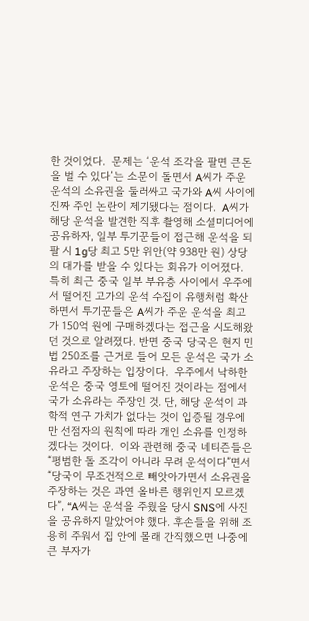한 것이었다.  문제는 ‘운석 조각을 팔면 큰돈을 벌 수 있다’는 소문이 돌면서 A씨가 주운 운석의 소유권을 둘러싸고 국가와 A씨 사이에 진짜 주인 논란이 제기됐다는 점이다.  A씨가 해당 운석을 발견한 직후 촬영해 소셜미디어에 공유하자, 일부 투기꾼들이 접근해 운석을 되팔 시 1g당 최고 5만 위안(약 938만 원) 상당의 대가를 받을 수 있다는 회유가 이어졌다.  특히 최근 중국 일부 부유층 사이에서 우주에서 떨어진 고가의 운석 수집이 유행처럼 확산하면서 투기꾼들은 A씨가 주운 운석을 최고가 150억 원에 구매하겠다는 접근을 시도해왔던 것으로 알려졌다. 반면 중국 당국은 현지 민법 250조를 근거로 들어 모든 운석은 국가 소유라고 주장하는 입장이다.  우주에서 낙하한 운석은 중국 영토에 떨어진 것이라는 점에서 국가 소유라는 주장인 것. 단, 해당 운석이 과학적 연구 가치가 없다는 것이 입증될 경우에만 선점자의 원칙에 따라 개인 소유를 인정하겠다는 것이다.  이와 관련해 중국 네티즌들은 “평범한 돌 조각이 아니라 무려 운석이다”면서 “당국이 무조건적으로 빼앗아가면서 소유권을 주장하는 것은 과연 올바른 행위인지 모르겠다”, “A씨는 운석을 주웠을 당시 SNS에 사진을 공유하지 말았어야 했다. 후손들을 위해 조용히 주워서 집 안에 몰래 간직했으면 나중에 큰 부자가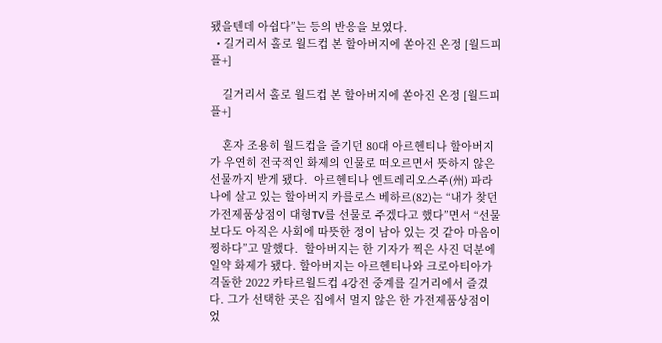됐을텐데 아쉽다”는 등의 반응을 보였다.
  • 길거리서 홀로 월드컵 본 할아버지에 쏟아진 온정 [월드피플+]

    길거리서 홀로 월드컵 본 할아버지에 쏟아진 온정 [월드피플+]

    혼자 조용히 월드컵을 즐기던 80대 아르헨티나 할아버지가 우연히 전국적인 화제의 인물로 떠오르면서 뜻하지 않은 선물까지 받게 됐다.  아르헨티나 엔트레리오스주(州) 파라나에 살고 있는 할아버지 카를로스 베하르(82)는 “내가 찾던 가전제품상점이 대형TV를 선물로 주겠다고 했다”면서 “선물보다도 아직은 사회에 따뜻한 정이 남아 있는 것 같아 마음이 찡하다”고 말했다.  할아버지는 한 기자가 찍은 사진 덕분에 일약 화제가 됐다. 할아버지는 아르헨티나와 크로아티아가 격돌한 2022 카타르월드컵 4강전 중계를 길거리에서 즐겼다. 그가 선택한 곳은 집에서 멀지 않은 한 가전제품상점이었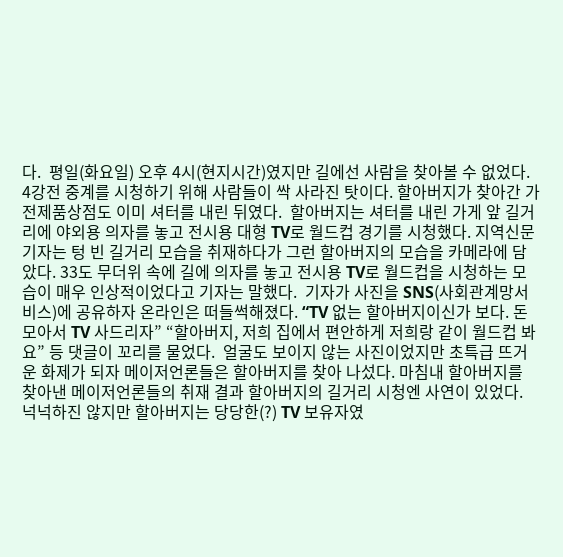다.  평일(화요일) 오후 4시(현지시간)였지만 길에선 사람을 찾아볼 수 없었다. 4강전 중계를 시청하기 위해 사람들이 싹 사라진 탓이다. 할아버지가 찾아간 가전제품상점도 이미 셔터를 내린 뒤였다.  할아버지는 셔터를 내린 가게 앞 길거리에 야외용 의자를 놓고 전시용 대형 TV로 월드컵 경기를 시청했다. 지역신문 기자는 텅 빈 길거리 모습을 취재하다가 그런 할아버지의 모습을 카메라에 담았다. 33도 무더위 속에 길에 의자를 놓고 전시용 TV로 월드컵을 시청하는 모습이 매우 인상적이었다고 기자는 말했다.  기자가 사진을 SNS(사회관계망서비스)에 공유하자 온라인은 떠들썩해졌다. “TV 없는 할아버지이신가 보다. 돈 모아서 TV 사드리자” “할아버지, 저희 집에서 편안하게 저희랑 같이 월드컵 봐요” 등 댓글이 꼬리를 물었다.  얼굴도 보이지 않는 사진이었지만 초특급 뜨거운 화제가 되자 메이저언론들은 할아버지를 찾아 나섰다. 마침내 할아버지를 찾아낸 메이저언론들의 취재 결과 할아버지의 길거리 시청엔 사연이 있었다.  넉넉하진 않지만 할아버지는 당당한(?) TV 보유자였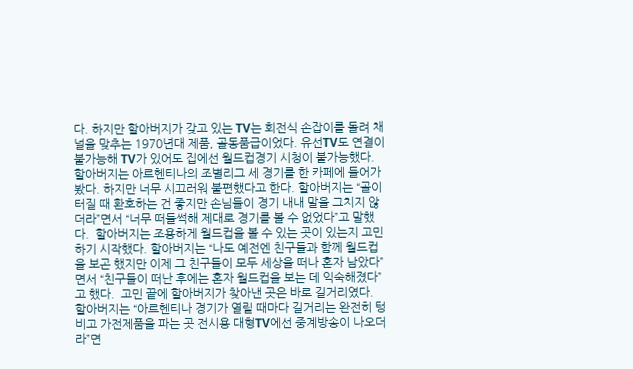다. 하지만 할아버지가 갖고 있는 TV는 회전식 손잡이를 돌려 채널을 맞추는 1970년대 제품, 골동품급이었다. 유선TV도 연결이 불가능해 TV가 있어도 집에선 월드컵경기 시청이 불가능했다.  할아버지는 아르헨티나의 조별리그 세 경기를 한 카페에 들어가 봤다. 하지만 너무 시끄러워 불편했다고 한다. 할아버지는 “골이 터질 때 환호하는 건 좋지만 손님들이 경기 내내 말을 그치지 않더라”면서 “너무 떠들썩해 제대로 경기를 볼 수 없었다”고 말했다.  할아버지는 조용하게 월드컵을 볼 수 있는 곳이 있는지 고민하기 시작했다. 할아버지는 “나도 예전엔 친구들과 함께 월드컵을 보곤 했지만 이제 그 친구들이 모두 세상을 떠나 혼자 남았다”면서 “친구들이 떠난 후에는 혼자 월드컵을 보는 데 익숙해졌다”고 했다.  고민 끝에 할아버지가 찾아낸 곳은 바로 길거리였다. 할아버지는 “아르헨티나 경기가 열릴 때마다 길거리는 완전히 텅 비고 가전제품을 파는 곳 전시용 대형TV에선 중계방송이 나오더라”면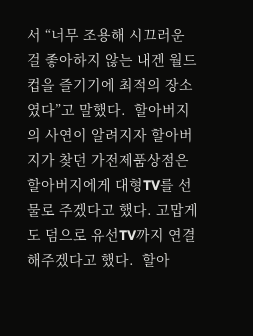서 “너무 조용해 시끄러운 걸 좋아하지 않는 내겐 월드컵을 즐기기에 최적의 장소였다”고 말했다.  할아버지의 사연이 알려지자 할아버지가 찾던 가전제품상점은 할아버지에게 대형TV를 선물로 주겠다고 했다. 고맙게도 덤으로 유선TV까지 연결해주겠다고 했다.  할아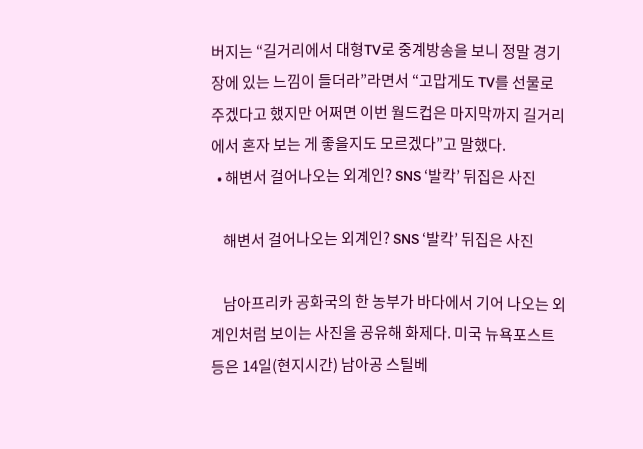버지는 “길거리에서 대형TV로 중계방송을 보니 정말 경기장에 있는 느낌이 들더라”라면서 “고맙게도 TV를 선물로 주겠다고 했지만 어쩌면 이번 월드컵은 마지막까지 길거리에서 혼자 보는 게 좋을지도 모르겠다”고 말했다.
  • 해변서 걸어나오는 외계인? SNS ‘발칵’ 뒤집은 사진

    해변서 걸어나오는 외계인? SNS ‘발칵’ 뒤집은 사진

    남아프리카 공화국의 한 농부가 바다에서 기어 나오는 외계인처럼 보이는 사진을 공유해 화제다. 미국 뉴욕포스트 등은 14일(현지시간) 남아공 스틸베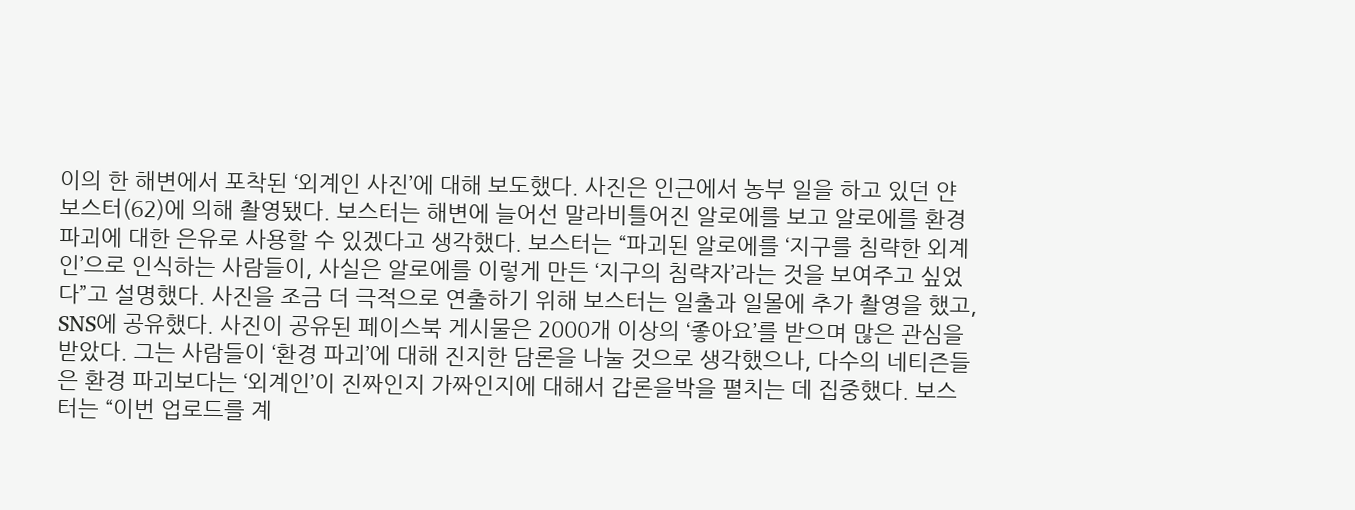이의 한 해변에서 포착된 ‘외계인 사진’에 대해 보도했다. 사진은 인근에서 농부 일을 하고 있던 얀 보스터(62)에 의해 촬영됐다. 보스터는 해변에 늘어선 말라비틀어진 알로에를 보고 알로에를 환경 파괴에 대한 은유로 사용할 수 있겠다고 생각했다. 보스터는 “파괴된 알로에를 ‘지구를 침략한 외계인’으로 인식하는 사람들이, 사실은 알로에를 이렇게 만든 ‘지구의 침략자’라는 것을 보여주고 싶었다”고 설명했다. 사진을 조금 더 극적으로 연출하기 위해 보스터는 일출과 일몰에 추가 촬영을 했고, SNS에 공유했다. 사진이 공유된 페이스북 게시물은 2000개 이상의 ‘좋아요’를 받으며 많은 관심을 받았다. 그는 사람들이 ‘환경 파괴’에 대해 진지한 담론을 나눌 것으로 생각했으나, 다수의 네티즌들은 환경 파괴보다는 ‘외계인’이 진짜인지 가짜인지에 대해서 갑론을박을 펼치는 데 집중했다. 보스터는 “이번 업로드를 계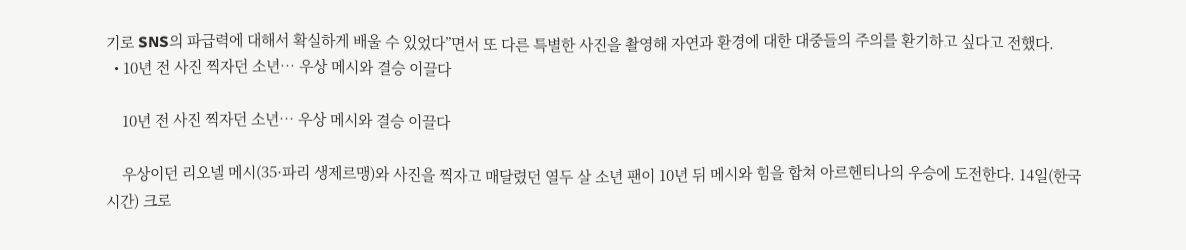기로 SNS의 파급력에 대해서 확실하게 배울 수 있었다”면서 또 다른 특별한 사진을 촬영해 자연과 환경에 대한 대중들의 주의를 환기하고 싶다고 전했다.
  • 10년 전 사진 찍자던 소년… 우상 메시와 결승 이끌다

    10년 전 사진 찍자던 소년… 우상 메시와 결승 이끌다

    우상이던 리오넬 메시(35·파리 생제르맹)와 사진을 찍자고 매달렸던 열두 살 소년 팬이 10년 뒤 메시와 힘을 합쳐 아르헨티나의 우승에 도전한다. 14일(한국시간) 크로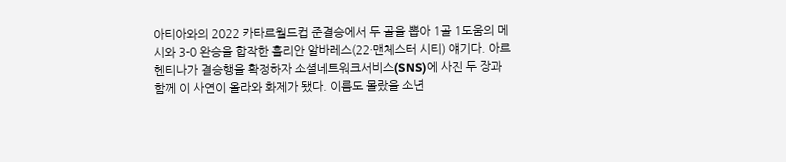아티아와의 2022 카타르월드컵 준결승에서 두 골을 뽑아 1골 1도움의 메시와 3-0 완승을 합작한 훌리안 알바레스(22·맨체스터 시티) 얘기다. 아르헨티나가 결승행을 확정하자 소셜네트워크서비스(SNS)에 사진 두 장과 함께 이 사연이 올라와 화제가 됐다. 이름도 몰랐을 소년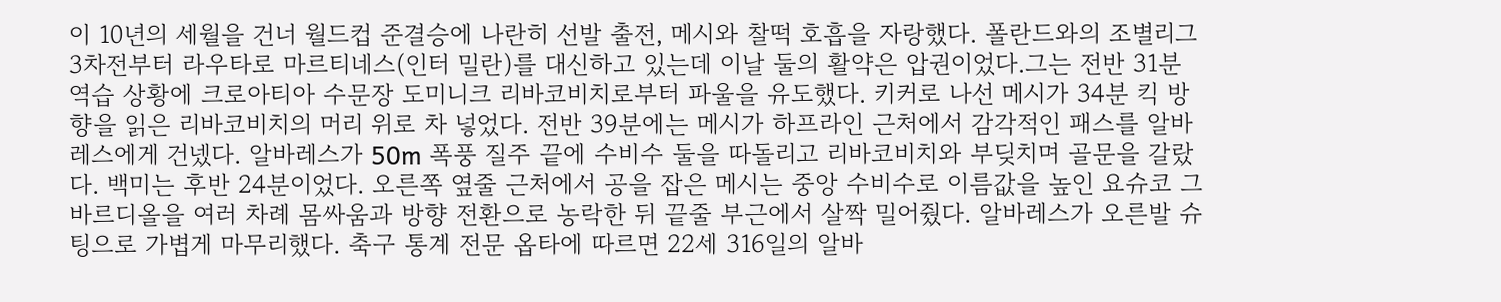이 10년의 세월을 건너 월드컵 준결승에 나란히 선발 출전, 메시와 찰떡 호흡을 자랑했다. 폴란드와의 조별리그 3차전부터 라우타로 마르티네스(인터 밀란)를 대신하고 있는데 이날 둘의 활약은 압권이었다.그는 전반 31분 역습 상황에 크로아티아 수문장 도미니크 리바코비치로부터 파울을 유도했다. 키커로 나선 메시가 34분 킥 방향을 읽은 리바코비치의 머리 위로 차 넣었다. 전반 39분에는 메시가 하프라인 근처에서 감각적인 패스를 알바레스에게 건넸다. 알바레스가 50m 폭풍 질주 끝에 수비수 둘을 따돌리고 리바코비치와 부딪치며 골문을 갈랐다. 백미는 후반 24분이었다. 오른쪽 옆줄 근처에서 공을 잡은 메시는 중앙 수비수로 이름값을 높인 요슈코 그바르디올을 여러 차례 몸싸움과 방향 전환으로 농락한 뒤 끝줄 부근에서 살짝 밀어줬다. 알바레스가 오른발 슈팅으로 가볍게 마무리했다. 축구 통계 전문 옵타에 따르면 22세 316일의 알바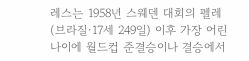레스는 1958년 스웨덴 대회의 펠레(브라질·17세 249일) 이후 가장 어린 나이에 월드컵 준결승이나 결승에서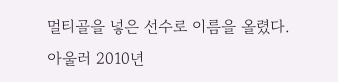멀티골을 넣은 선수로 이름을 올렸다. 아울러 2010년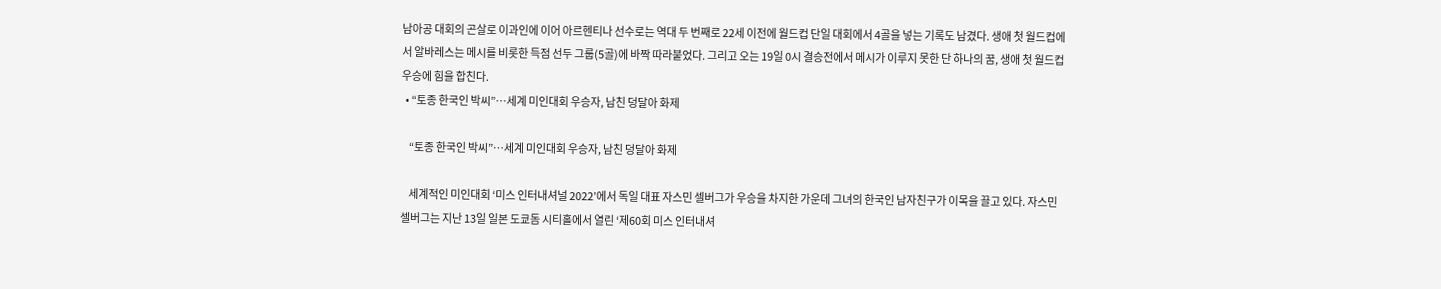남아공 대회의 곤살로 이과인에 이어 아르헨티나 선수로는 역대 두 번째로 22세 이전에 월드컵 단일 대회에서 4골을 넣는 기록도 남겼다. 생애 첫 월드컵에서 알바레스는 메시를 비롯한 득점 선두 그룹(5골)에 바짝 따라붙었다. 그리고 오는 19일 0시 결승전에서 메시가 이루지 못한 단 하나의 꿈, 생애 첫 월드컵 우승에 힘을 합친다.
  • “토종 한국인 박씨”…세계 미인대회 우승자, 남친 덩달아 화제

    “토종 한국인 박씨”…세계 미인대회 우승자, 남친 덩달아 화제

    세계적인 미인대회 ‘미스 인터내셔널 2022’에서 독일 대표 자스민 셀버그가 우승을 차지한 가운데 그녀의 한국인 남자친구가 이목을 끌고 있다. 자스민 셀버그는 지난 13일 일본 도쿄돔 시티홀에서 열린 ‘제60회 미스 인터내셔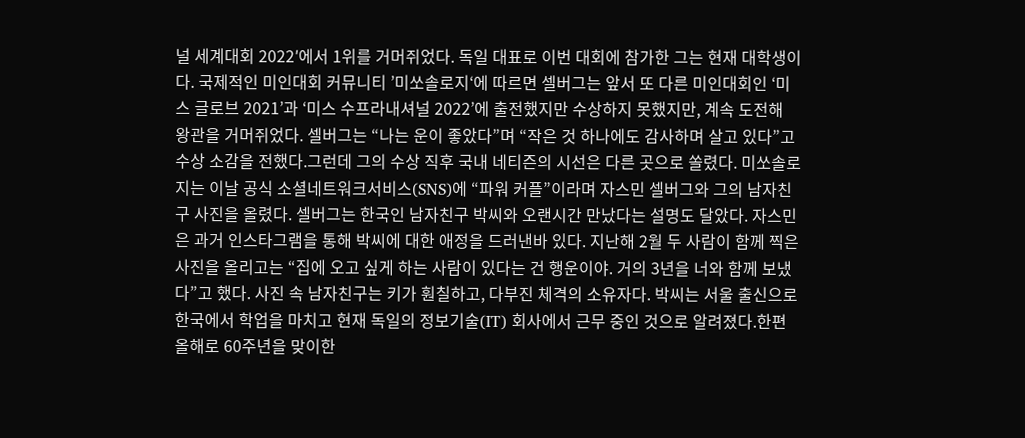널 세계대회 2022′에서 1위를 거머쥐었다. 독일 대표로 이번 대회에 참가한 그는 현재 대학생이다. 국제적인 미인대회 커뮤니티 ’미쏘솔로지‘에 따르면 셀버그는 앞서 또 다른 미인대회인 ‘미스 글로브 2021’과 ‘미스 수프라내셔널 2022’에 출전했지만 수상하지 못했지만, 계속 도전해 왕관을 거머쥐었다. 셀버그는 “나는 운이 좋았다”며 “작은 것 하나에도 감사하며 살고 있다”고 수상 소감을 전했다.그런데 그의 수상 직후 국내 네티즌의 시선은 다른 곳으로 쏠렸다. 미쏘솔로지는 이날 공식 소셜네트워크서비스(SNS)에 “파워 커플”이라며 자스민 셀버그와 그의 남자친구 사진을 올렸다. 셀버그는 한국인 남자친구 박씨와 오랜시간 만났다는 설명도 달았다. 자스민은 과거 인스타그램을 통해 박씨에 대한 애정을 드러낸바 있다. 지난해 2월 두 사람이 함께 찍은 사진을 올리고는 “집에 오고 싶게 하는 사람이 있다는 건 행운이야. 거의 3년을 너와 함께 보냈다”고 했다. 사진 속 남자친구는 키가 훤칠하고, 다부진 체격의 소유자다. 박씨는 서울 출신으로 한국에서 학업을 마치고 현재 독일의 정보기술(IT) 회사에서 근무 중인 것으로 알려졌다.한편 올해로 60주년을 맞이한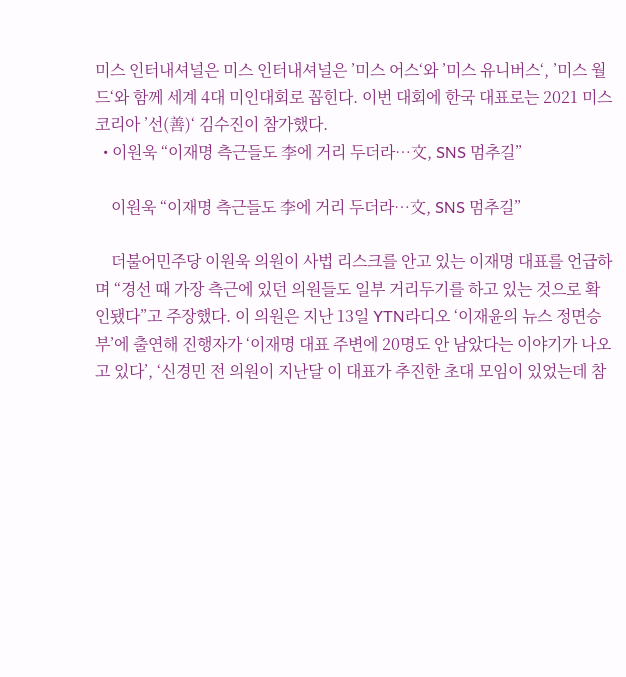미스 인터내셔널은 미스 인터내셔널은 ’미스 어스‘와 ’미스 유니버스‘, ’미스 월드‘와 함께 세계 4대 미인대회로 꼽힌다. 이번 대회에 한국 대표로는 2021 미스코리아 ’선(善)‘ 김수진이 참가했다.
  • 이원욱 “이재명 측근들도 李에 거리 두더라…文, SNS 멈추길”

    이원욱 “이재명 측근들도 李에 거리 두더라…文, SNS 멈추길”

    더불어민주당 이원욱 의원이 사법 리스크를 안고 있는 이재명 대표를 언급하며 “경선 때 가장 측근에 있던 의원들도 일부 거리두기를 하고 있는 것으로 확인됐다”고 주장했다. 이 의원은 지난 13일 YTN라디오 ‘이재윤의 뉴스 정면승부’에 출연해 진행자가 ‘이재명 대표 주변에 20명도 안 남았다는 이야기가 나오고 있다’, ‘신경민 전 의원이 지난달 이 대표가 추진한 초대 모임이 있었는데 참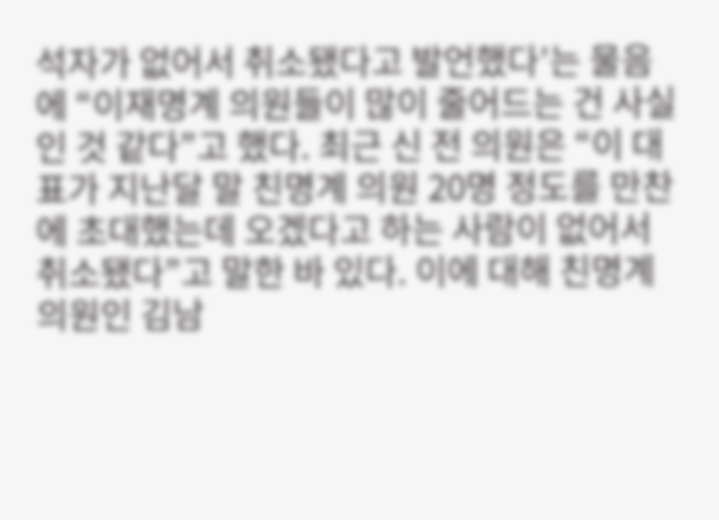석자가 없어서 취소됐다고 발언했다’는 물음에 “이재명계 의원들이 많이 줄어드는 건 사실인 것 같다”고 했다. 최근 신 전 의원은 “이 대표가 지난달 말 친명계 의원 20명 정도를 만찬에 초대했는데 오겠다고 하는 사람이 없어서 취소됐다”고 말한 바 있다. 이에 대해 친명계 의원인 김남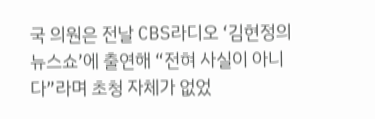국 의원은 전날 CBS라디오 ‘김현정의 뉴스쇼’에 출연해 “전혀 사실이 아니다”라며 초청 자체가 없었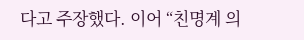다고 주장했다. 이어 “친명계 의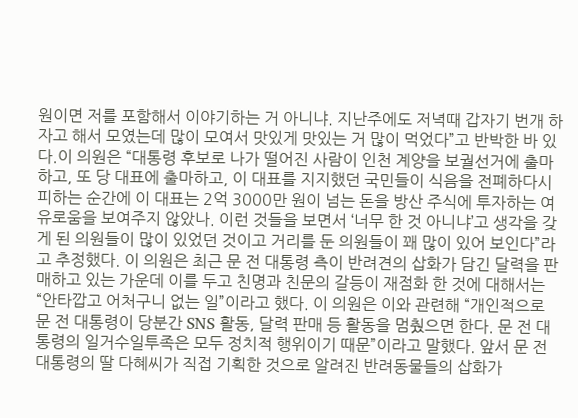원이면 저를 포함해서 이야기하는 거 아니냐. 지난주에도 저녁때 갑자기 번개 하자고 해서 모였는데 많이 모여서 맛있게 맛있는 거 많이 먹었다”고 반박한 바 있다.이 의원은 “대통령 후보로 나가 떨어진 사람이 인천 계양을 보궐선거에 출마하고, 또 당 대표에 출마하고, 이 대표를 지지했던 국민들이 식음을 전폐하다시피하는 순간에 이 대표는 2억 3000만 원이 넘는 돈을 방산 주식에 투자하는 여유로움을 보여주지 않았나. 이런 것들을 보면서 ‘너무 한 것 아니냐’고 생각을 갖게 된 의원들이 많이 있었던 것이고 거리를 둔 의원들이 꽤 많이 있어 보인다”라고 추정했다. 이 의원은 최근 문 전 대통령 측이 반려견의 삽화가 담긴 달력을 판매하고 있는 가운데 이를 두고 친명과 친문의 갈등이 재점화 한 것에 대해서는 “안타깝고 어처구니 없는 일”이라고 했다. 이 의원은 이와 관련해 “개인적으로 문 전 대통령이 당분간 SNS 활동, 달력 판매 등 활동을 멈췄으면 한다. 문 전 대통령의 일거수일투족은 모두 정치적 행위이기 때문”이라고 말했다. 앞서 문 전 대통령의 딸 다혜씨가 직접 기획한 것으로 알려진 반려동물들의 삽화가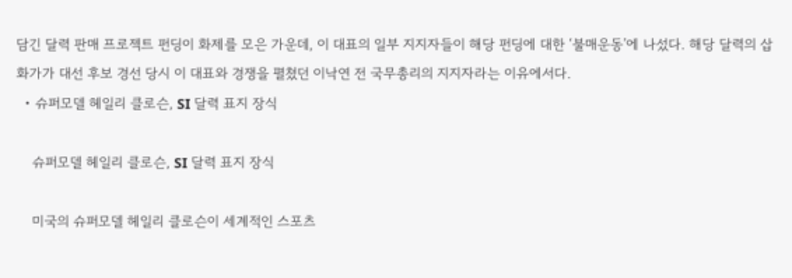담긴 달력 판매 프로젝트 펀딩이 화제를 모은 가운데, 이 대표의 일부 지지자들이 해당 펀딩에 대한 ‘불매운동’에 나섰다. 해당 달력의 삽화가가 대선 후보 경선 당시 이 대표와 경쟁을 펼쳤던 이낙연 전 국무총리의 지지자라는 이유에서다.
  • 슈퍼모델 헤일리 클로슨, SI 달력 표지 장식

    슈퍼모델 헤일리 클로슨, SI 달력 표지 장식

    미국의 슈퍼모델 헤일리 클로슨이 세계적인 스포츠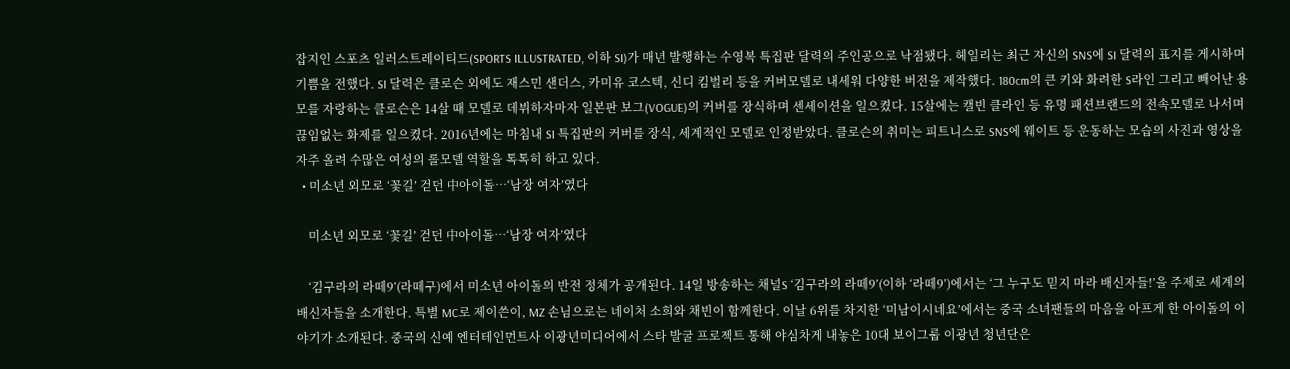잡지인 스포츠 일러스트레이티드(SPORTS ILLUSTRATED, 이하 SI)가 매년 발행하는 수영복 특집판 달력의 주인공으로 낙점됐다. 헤일리는 최근 자신의 SNS에 SI 달력의 표지를 게시하며 기쁨을 전했다. SI 달력은 클로슨 외에도 재스민 샌더스, 카미유 코스텍, 신디 킴벌리 등을 커버모델로 내세워 다양한 버전을 제작했다. 180cm의 큰 키와 화려한 S라인 그리고 빼어난 용모를 자랑하는 클로슨은 14살 때 모델로 데뷔하자마자 일본판 보그(VOGUE)의 커버를 장식하며 센세이션을 일으켰다. 15살에는 캘빈 클라인 등 유명 패션브랜드의 전속모델로 나서며 끊임없는 화제를 일으켰다. 2016년에는 마침내 SI 특집판의 커버를 장식, 세계적인 모델로 인정받았다. 클로슨의 취미는 피트니스로 SNS에 웨이트 등 운동하는 모습의 사진과 영상을 자주 올려 수많은 여성의 롤모델 역할을 톡톡히 하고 있다.
  • 미소년 외모로 ‘꽃길’ 걷던 中아이돌…‘남장 여자’였다

    미소년 외모로 ‘꽃길’ 걷던 中아이돌…‘남장 여자’였다

    ‘김구라의 라떼9’(라떼구)에서 미소년 아이돌의 반전 정체가 공개된다. 14일 방송하는 채널S ‘김구라의 라떼9’(이하 ‘라떼9’)에서는 ‘그 누구도 믿지 마라 배신자들!’을 주제로 세계의 배신자들을 소개한다. 특별 MC로 제이쓴이, MZ 손님으로는 네이처 소희와 채빈이 함께한다. 이날 6위를 차지한 ‘미남이시네요’에서는 중국 소녀팬들의 마음을 아프게 한 아이돌의 이야기가 소개된다. 중국의 신예 엔터테인먼트사 이광년미디어에서 스타 발굴 프로젝트 통해 야심차게 내놓은 10대 보이그룹 이광년 청년단은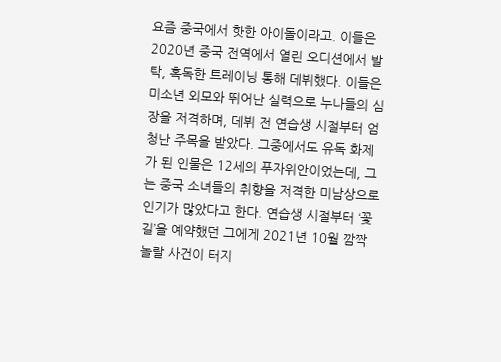요즘 중국에서 핫한 아이돌이라고. 이들은 2020년 중국 전역에서 열린 오디션에서 발탁, 혹독한 트레이닝 통해 데뷔했다. 이들은 미소년 외모와 뛰어난 실력으로 누나들의 심장을 저격하며, 데뷔 전 연습생 시절부터 엄청난 주목을 받았다. 그중에서도 유독 화제가 된 인물은 12세의 푸자위안이었는데, 그는 중국 소녀들의 취향을 저격한 미남상으로 인기가 많았다고 한다. 연습생 시절부터 ‘꽃길’을 예약했던 그에게 2021년 10월 깜짝 놀랄 사건이 터지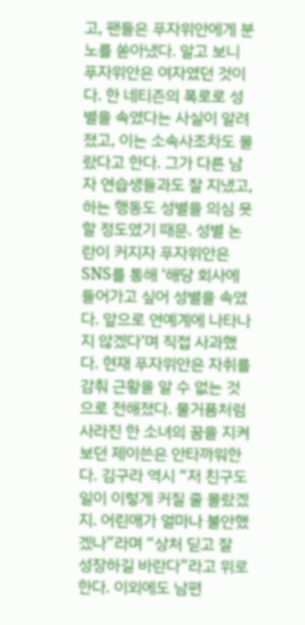고, 팬들은 푸자위안에게 분노를 쏟아냈다. 알고 보니 푸자위안은 여자였던 것이다. 한 네티즌의 폭로로 성별을 속였다는 사실이 알려졌고, 이는 소속사조차도 몰랐다고 한다. 그가 다른 남자 연습생들과도 잘 지냈고, 하는 행동도 성별을 의심 못할 정도였기 때문. 성별 논란이 커지자 푸자위안은 SNS를 통해 ‘해당 회사에 들어가고 싶어 성별을 속였다. 앞으로 연예계에 나타나지 않겠다’며 직접 사과했다. 현재 푸자위안은 자취를 감춰 근황을 알 수 없는 것으로 전해졌다. 물거품처럼 사라진 한 소녀의 꿈을 지켜보던 제이쓴은 안타까워한다. 김구라 역시 “저 친구도 일이 이렇게 커질 줄 몰랐겠지. 어린애가 얼마나 불안했겠나”라며 “상처 딛고 잘 성장하길 바란다”라고 위로한다. 이외에도 남편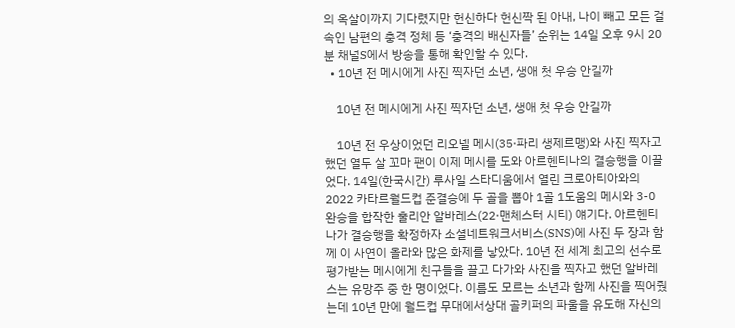의 옥살이까지 기다렸지만 헌신하다 헌신짝 된 아내, 나이 빼고 모든 걸 속인 남편의 충격 정체 등 ‘충격의 배신자들’ 순위는 14일 오후 9시 20분 채널S에서 방송을 통해 확인할 수 있다.
  • 10년 전 메시에게 사진 찍자던 소년, 생애 첫 우승 안길까

    10년 전 메시에게 사진 찍자던 소년, 생애 첫 우승 안길까

    10년 전 우상이었던 리오넬 메시(35·파리 생제르맹)와 사진 찍자고 했던 열두 살 꼬마 팬이 이제 메시를 도와 아르헨티나의 결승행을 이끌었다. 14일(한국시간) 루사일 스타디움에서 열린 크로아티아와의 2022 카타르월드컵 준결승에 두 골을 뽑아 1골 1도움의 메시와 3-0 완승을 합작한 훌리안 알바레스(22·맨체스터 시티) 얘기다. 아르헨티나가 결승행을 확정하자 소셜네트워크서비스(SNS)에 사진 두 장과 함께 이 사연이 올라와 많은 화제를 낳았다. 10년 전 세계 최고의 선수로 평가받는 메시에게 친구들을 끌고 다가와 사진을 찍자고 했던 알바레스는 유망주 중 한 명이었다. 이름도 모르는 소년과 함께 사진을 찍어줬는데 10년 만에 월드컵 무대에서상대 골키퍼의 파울을 유도해 자신의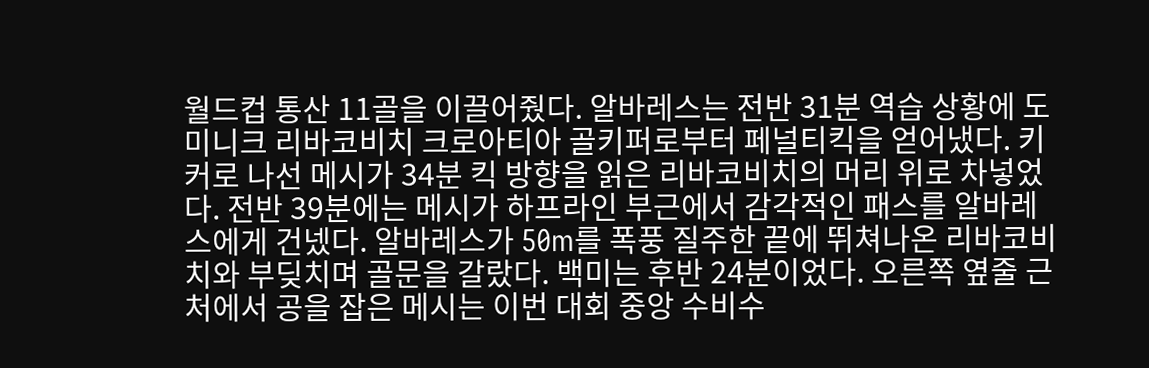월드컵 통산 11골을 이끌어줬다. 알바레스는 전반 31분 역습 상황에 도미니크 리바코비치 크로아티아 골키퍼로부터 페널티킥을 얻어냈다. 키커로 나선 메시가 34분 킥 방향을 읽은 리바코비치의 머리 위로 차넣었다. 전반 39분에는 메시가 하프라인 부근에서 감각적인 패스를 알바레스에게 건넸다. 알바레스가 50m를 폭풍 질주한 끝에 뛰쳐나온 리바코비치와 부딪치며 골문을 갈랐다. 백미는 후반 24분이었다. 오른쪽 옆줄 근처에서 공을 잡은 메시는 이번 대회 중앙 수비수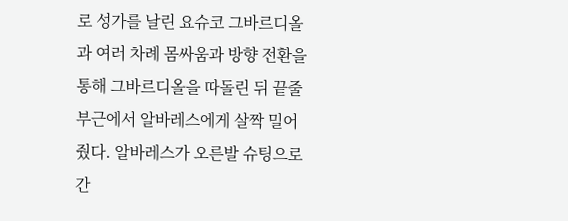로 성가를 날린 요슈코 그바르디올과 여러 차례 몸싸움과 방향 전환을 통해 그바르디올을 따돌린 뒤 끝줄 부근에서 알바레스에게 살짝 밀어줬다. 알바레스가 오른발 슈팅으로 간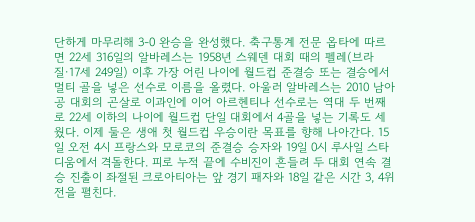단하게 마무리해 3-0 완승을 완성했다. 축구통계 전문 옵타에 따르면 22세 316일의 알바레스는 1958년 스웨덴 대회 때의 펠레(브라질·17세 249일) 이후 가장 어린 나이에 월드컵 준결승 또는 결승에서 멀티 골을 넣은 선수로 이름을 올렸다. 아울러 알바레스는 2010 남아공 대회의 곤살로 이과인에 이어 아르헨티나 선수로는 역대 두 번째로 22세 이하의 나이에 월드컵 단일 대회에서 4골을 넣는 기록도 세웠다. 이제 둘은 생애 첫 월드컵 우승이란 목표를 향해 나아간다. 15일 오전 4시 프랑스와 모로코의 준결승 승자와 19일 0시 루사일 스타디움에서 격돌한다. 피로 누적 끝에 수비진이 흔들려 두 대회 연속 결승 진출이 좌절된 크로아티아는 앞 경기 패자와 18일 같은 시간 3, 4위전을 펼친다.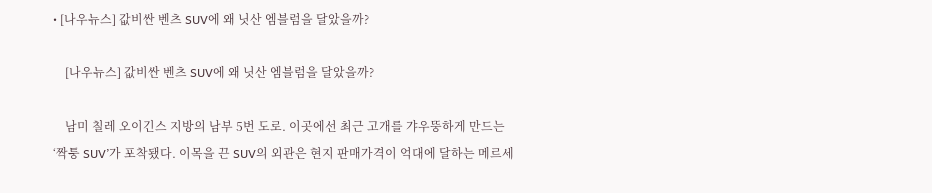• [나우뉴스] 값비싼 벤츠 SUV에 왜 닛산 엠블럼을 달았을까?

    [나우뉴스] 값비싼 벤츠 SUV에 왜 닛산 엠블럼을 달았을까?

    남미 칠레 오이긴스 지방의 남부 5번 도로. 이곳에선 최근 고개를 갸우뚱하게 만드는 ‘짝퉁 SUV’가 포착됐다. 이목을 끈 SUV의 외관은 현지 판매가격이 억대에 달하는 메르세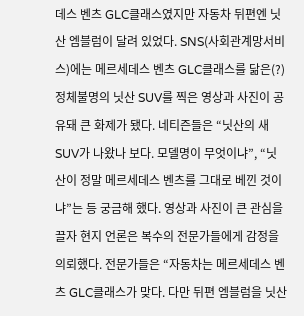데스 벤츠 GLC클래스였지만 자동차 뒤편엔 닛산 엠블럼이 달려 있었다. SNS(사회관계망서비스)에는 메르세데스 벤츠 GLC클래스를 닮은(?) 정체불명의 닛산 SUV를 찍은 영상과 사진이 공유돼 큰 화제가 됐다. 네티즌들은 “닛산의 새 SUV가 나왔나 보다. 모델명이 무엇이냐”, “닛산이 정말 메르세데스 벤츠를 그대로 베낀 것이냐”는 등 궁금해 했다. 영상과 사진이 큰 관심을 끌자 현지 언론은 복수의 전문가들에게 감정을 의뢰했다. 전문가들은 “자동차는 메르세데스 벤츠 GLC클래스가 맞다. 다만 뒤편 엠블럼을 닛산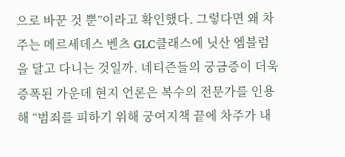으로 바꾼 것 뿐”이라고 확인했다. 그렇다면 왜 차주는 메르세데스 벤츠 GLC클래스에 닛산 엠블럼을 달고 다니는 것일까. 네티즌들의 궁금증이 더욱 증폭된 가운데 현지 언론은 복수의 전문가를 인용해 “범죄를 피하기 위해 궁여지책 끝에 차주가 내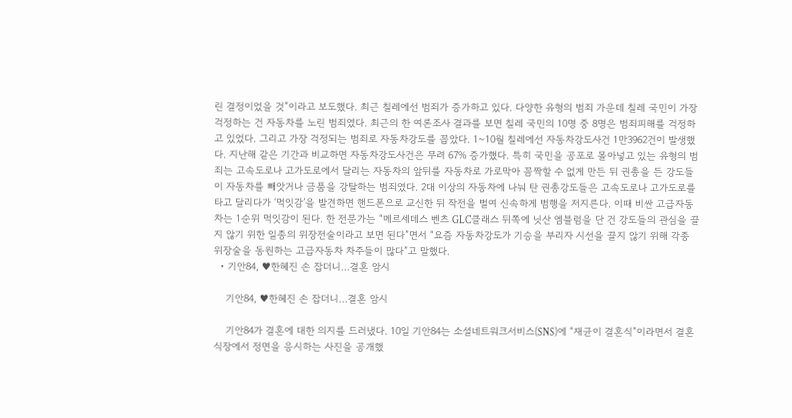린 결정이었을 것”이라고 보도했다. 최근 칠레에선 범죄가 증가하고 있다. 다양한 유형의 범죄 가운데 칠레 국민이 가장 걱정하는 건 자동차를 노린 범죄였다. 최근의 한 여론조사 결과를 보면 칠레 국민의 10명 중 8명은 범죄피해를 걱정하고 있었다. 그리고 가장 걱정되는 범죄로 자동차강도를 꼽았다. 1~10월 칠레에선 자동차강도사건 1만3962건이 발생했다. 지난해 같은 기간과 비교하면 자동차강도사건은 무려 67% 증가했다. 특히 국민을 공포로 몰아넣고 있는 유형의 범죄는 고속도로나 고가도로에서 달리는 자동차의 앞뒤를 자동차로 가로막아 꼼짝할 수 없게 만든 뒤 권총을 든 강도들이 자동차를 빼앗거나 금품을 강탈하는 범죄였다. 2대 이상의 자동차에 나눠 탄 권총강도들은 고속도로나 고가도로를 타고 달리다가 ‘먹잇감’을 발견하면 핸드폰으로 교신한 뒤 작전을 벌여 신속하게 범행을 저지른다. 이때 비싼 고급자동차는 1순위 먹잇감이 된다. 한 전문가는 “메르세데스 벤츠 GLC클래스 뒤쪽에 닛산 엠블럼을 단 건 강도들의 관심을 끌지 않기 위한 일종의 위장전술이라고 보면 된다”면서 “요즘 자동차강도가 기승을 부리자 시선을 끌지 않기 위해 각종 위장술을 동원하는 고급자동차 차주들이 많다”고 말했다.
  • 기안84, ♥한혜진 손 잡더니…결혼 암시

    기안84, ♥한혜진 손 잡더니…결혼 암시

    기안84가 결혼에 대한 의지를 드러냈다. 10일 기안84는 소셜네트워크서비스(SNS)에 “재균이 결혼식”이라면서 결혼식장에서 정면을 응시하는 사진을 공개했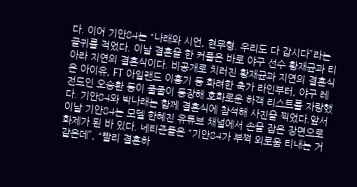다. 이어 기안84는 “나래와 시언, 현무형. 우리도 다 갑시다”라는 글귀를 적었다. 이날 결혼을 한 커플은 바로 야구 선수 황재균과 티아라 지연의 결혼식이다. 비공개로 치러진 황재균과 지연의 결혼식은 아이유, FT 아일랜드 이홍기 등 화려한 축가 라인부터, 야구 레전드인 오승환 등이 줄줄이 등장해 호화로운 하객 리스트를 자랑했다. 기안84와 박나래는 함께 결혼식에 참석해 사진을 찍었다.앞서 이날 기안84는 모델 한혜진 유튜브 채널에서 손을 잡은 장면으로 화제가 된 바 있다. 네티즌들은 “기안84가 부쩍 외로움 티내는 거 같은데”, “빨리 결혼하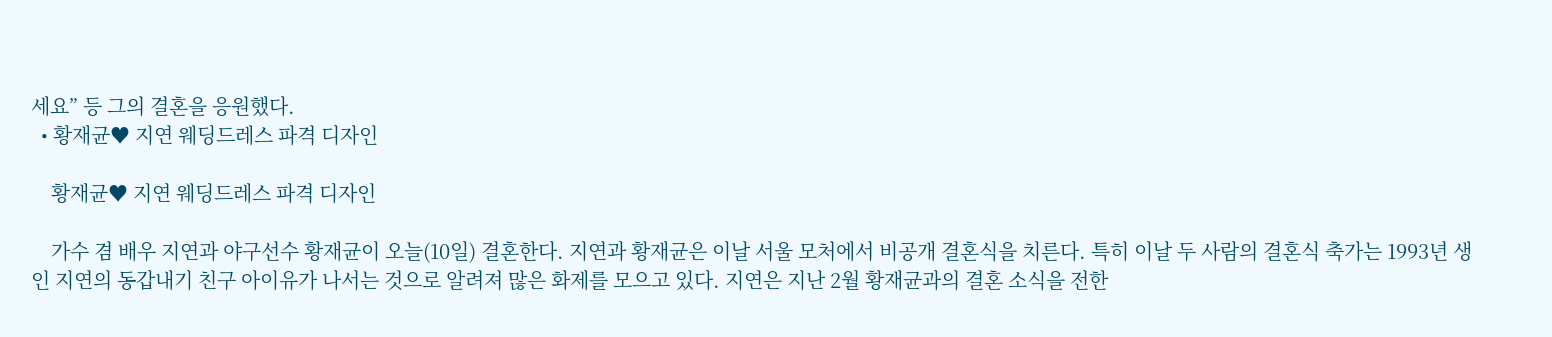세요” 등 그의 결혼을 응원했다.
  • 황재균♥ 지연 웨딩드레스 파격 디자인

    황재균♥ 지연 웨딩드레스 파격 디자인

    가수 겸 배우 지연과 야구선수 황재균이 오늘(10일) 결혼한다. 지연과 황재균은 이날 서울 모처에서 비공개 결혼식을 치른다. 특히 이날 두 사람의 결혼식 축가는 1993년 생인 지연의 동갑내기 친구 아이유가 나서는 것으로 알려져 많은 화제를 모으고 있다. 지연은 지난 2월 황재균과의 결혼 소식을 전한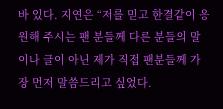바 있다. 지연은 “저를 믿고 한결같이 응원해 주시는 팬 분들께 다른 분들의 말이나 글이 아닌 제가 직접 팬분들께 가장 먼저 말씀드리고 싶었다.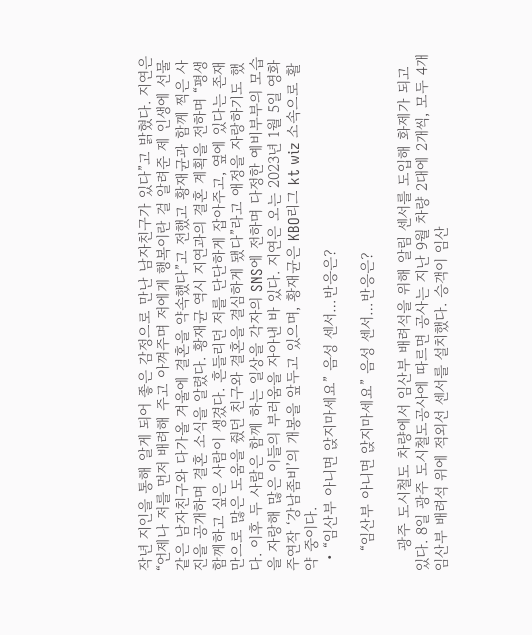작년 지인을 통해 알게 되어 좋은 감정으로 만난 남자친구가 있다”고 밝혔다. 지연은 “언제나 저를 먼저 배려해 주고 아껴주며 저에게 행복이란 걸 알려준 제 인생에 선물 같은 남자친구와 다가올 겨울에 결혼을 약속했다”고 전했고 황재균과 함께 찍은 사진을 공개하며 결혼 소식을 알렸다. 황재균 역시 지연과의 결혼 계획을 전하며 “평생 함께하고 싶은 사람이 생겼다. 흔들리던 저를 단단하게 잡아주고, 옆에 있다는 존재만으로 많은 도움을 줬던 친구와 결혼을 결심하게 됐다”라고 애정을 자랑하기도 했다. 이후 두 사람은 함께 하는 일상을 각자의 SNS에 전하며 다정한 예비부부의 모습을 자랑해 많은 이들의 부러움을 자아낸 바 있다. 지연은 오는 2023년 1월 5일 영화 주연작 ‘강남좀비’의 개봉을 앞두고 있으며, 황재균은 KBO리그 kt wiz 소속으로 활약 중이다.
  • “임산부 아니면 앉지마세요” 음성 센서…반응은?

    “임산부 아니면 앉지마세요” 음성 센서…반응은?

    광주 도시철도 차량에서 임산부 배려석을 위해 알림 센서를 도입해 화제가 되고 있다. 8일 광주 도시철도공사에 따르면 공사는 지난 9월 차량 2대에 2개씩, 모두 4개 임산부 배려석 위에 적외선 센서를 설치했다. 승객이 임산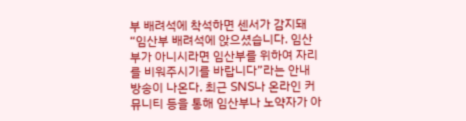부 배려석에 착석하면 센서가 감지돼 “임산부 배려석에 앉으셨습니다. 임산부가 아니시라면 임산부를 위하여 자리를 비워주시기를 바랍니다”라는 안내 방송이 나온다. 최근 SNS나 온라인 커뮤니티 등을 통해 임산부나 노약자가 아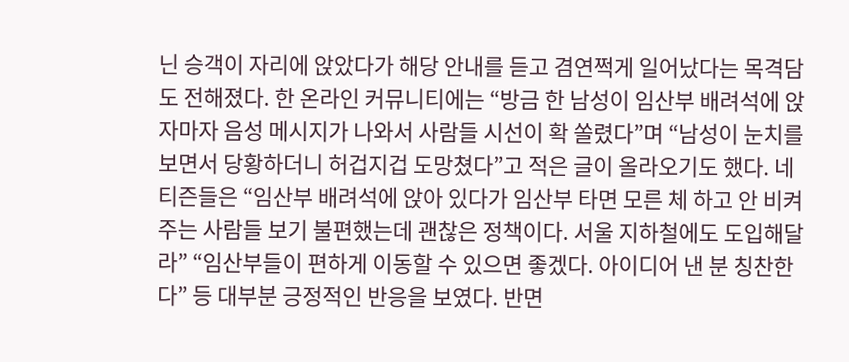닌 승객이 자리에 앉았다가 해당 안내를 듣고 겸연쩍게 일어났다는 목격담도 전해졌다. 한 온라인 커뮤니티에는 “방금 한 남성이 임산부 배려석에 앉자마자 음성 메시지가 나와서 사람들 시선이 확 쏠렸다”며 “남성이 눈치를 보면서 당황하더니 허겁지겁 도망쳤다”고 적은 글이 올라오기도 했다. 네티즌들은 “임산부 배려석에 앉아 있다가 임산부 타면 모른 체 하고 안 비켜주는 사람들 보기 불편했는데 괜찮은 정책이다. 서울 지하철에도 도입해달라” “임산부들이 편하게 이동할 수 있으면 좋겠다. 아이디어 낸 분 칭찬한다” 등 대부분 긍정적인 반응을 보였다. 반면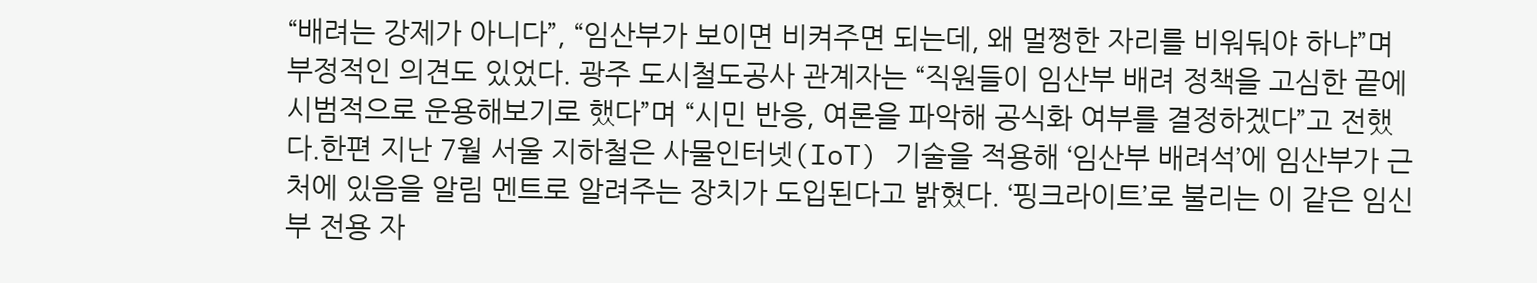“배려는 강제가 아니다”, “임산부가 보이면 비켜주면 되는데, 왜 멀쩡한 자리를 비워둬야 하냐”며 부정적인 의견도 있었다. 광주 도시철도공사 관계자는 “직원들이 임산부 배려 정책을 고심한 끝에 시범적으로 운용해보기로 했다”며 “시민 반응, 여론을 파악해 공식화 여부를 결정하겠다”고 전했다.한편 지난 7월 서울 지하철은 사물인터넷(IoT) 기술을 적용해 ‘임산부 배려석’에 임산부가 근처에 있음을 알림 멘트로 알려주는 장치가 도입된다고 밝혔다. ‘핑크라이트’로 불리는 이 같은 임신부 전용 자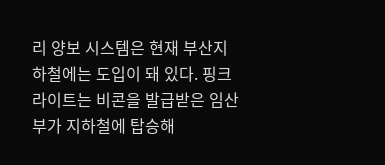리 양보 시스템은 현재 부산지하철에는 도입이 돼 있다. 핑크라이트는 비콘을 발급받은 임산부가 지하철에 탑승해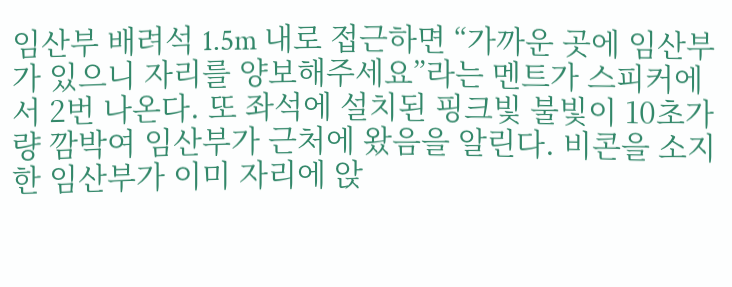임산부 배려석 1.5m 내로 접근하면 “가까운 곳에 임산부가 있으니 자리를 양보해주세요”라는 멘트가 스피커에서 2번 나온다. 또 좌석에 설치된 핑크빛 불빛이 10초가량 깜박여 임산부가 근처에 왔음을 알린다. 비콘을 소지한 임산부가 이미 자리에 앉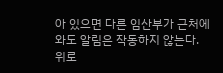아 있으면 다른 임산부가 근처에 와도 알림은 작동하지 않는다.
위로